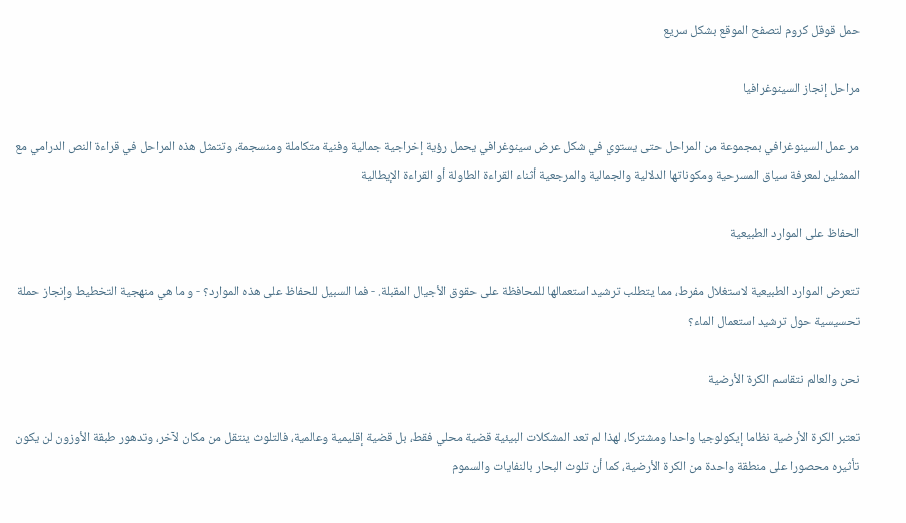حمل قوقل كروم لتصفح الموقع بشكل سريع

مراحل إنجاز السينوغرافيا

مر عمل السينوغرافي بمجموعة من المراحل حتى يستوي في شكل عرض سينوغرافي يحمل رؤية إخراجية جمالية وفنية متكاملة ومنسجمة، وتتمثل هذه المراحل في قراءة النص الدرامي مع الممثلين لمعرفة سياق المسرحية ومكوناتها الدلالية والجمالية والمرجعية أثناء القراءة الطاولة أو القراءة الإيطالية

الحفاظ على الموارد الطبيعية

تتعرض الموارد الطبيعية لاستغلال مفرط، مما يتطلب ترشيد استعمالها للمحافظة على حقوق الأجيال المقبلة. - فما السبيل للحفاظ على هذه الموارد؟ - و ما هي منهجية التخطيط وإنجاز حملة تحسيسية حول ترشيد استعمال الماء؟

نحن والعالم نتقاسم الكرة الأرضية

تعتبر الكرة الأرضية نظاما إيكولوجيا واحدا ومشتركا، لهذا لم تعد المشكلات البيئية قضية محلي فقط، بل قضية إقليمية وعالمية، فالتلوث ينتقل من مكان لآخر، وتدهور طبقة الأوزون لن يكون تأثيره محصورا على منطقة واحدة من الكرة الأرضية، كما أن تلوث البحار بالنفايات والسموم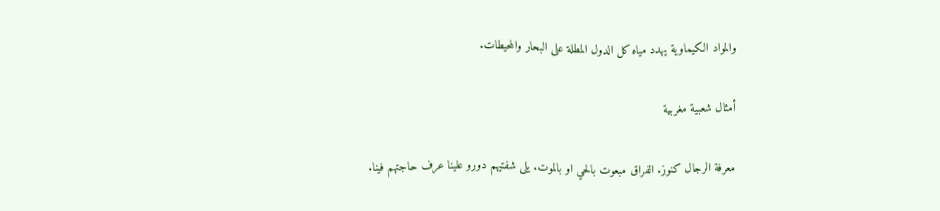والمواد الكيماوية يهدد مياه كل الدول المطلة على البحار والمحيطات.

أمثال شعبية مغربية

معرفة الرجال كنوز. الفراق مبعوت بالحي او بالموت. يلى شفتيهم دورو علينا عرف حاجتهم فينا.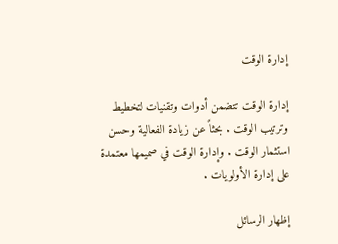إدارة الوقت

إدارة الوقت تتضمن أدوات وتقنيات لتخطيط وترتيب الوقت . بحثاً عن زيادة الفعالية وحسن استثمار الوقت . وإدارة الوقت في صميمها معتمدة على إدارة الأولويات .

إظهار الرسائل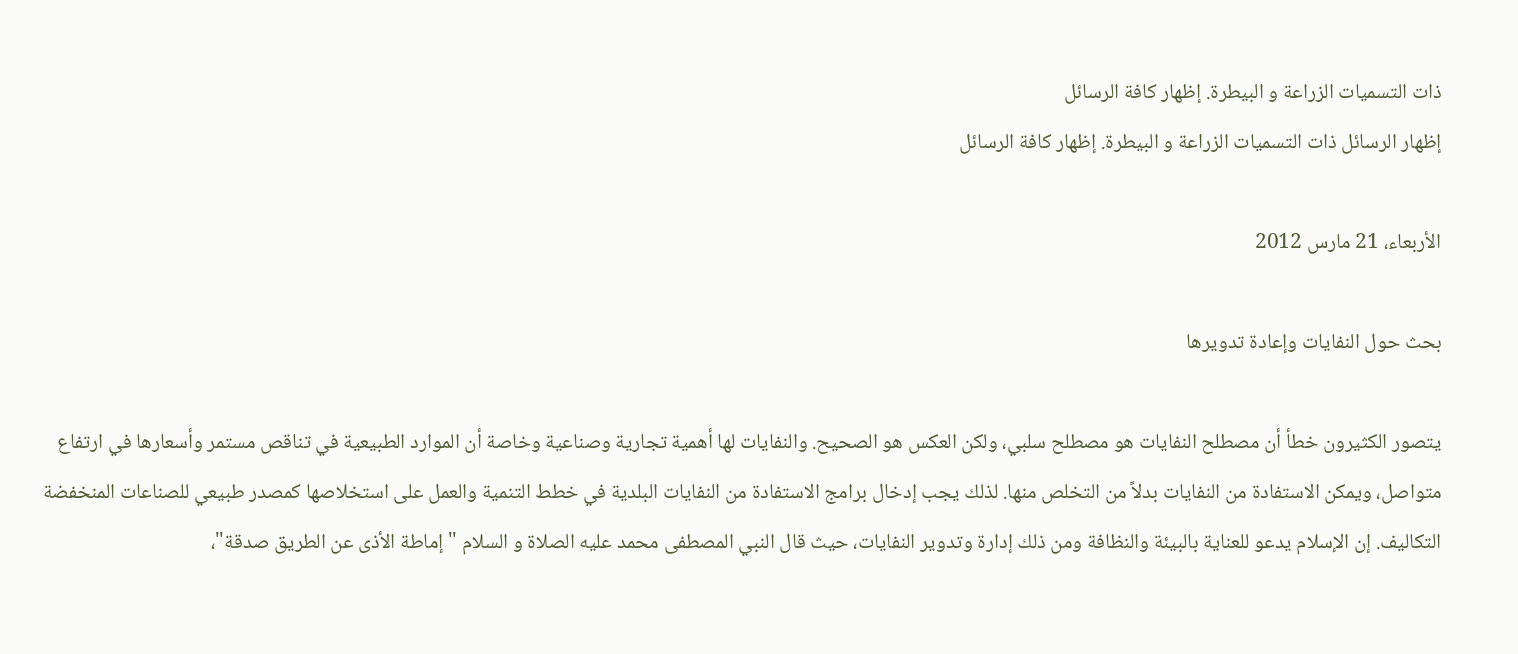ذات التسميات الزراعة و البيطرة. إظهار كافة الرسائل
إظهار الرسائل ذات التسميات الزراعة و البيطرة. إظهار كافة الرسائل

الأربعاء، 21 مارس 2012

بحث حول النفايات وإعادة تدويرها

يتصور الكثيرون خطأ أن مصطلح النفايات هو مصطلح سلبي، ولكن العكس هو الصحيح. والنفايات لها أهمية تجارية وصناعية وخاصة أن الموارد الطبيعية في تناقص مستمر وأسعارها في ارتفاع متواصل، ويمكن الاستفادة من النفايات بدلاً من التخلص منها. لذلك يجب إدخال برامج الاستفادة من النفايات البلدية في خطط التنمية والعمل على استخلاصها كمصدر طبيعي للصناعات المنخفضة التكاليف. إن الإسلام يدعو للعناية بالبيئة والنظافة ومن ذلك إدارة وتدوير النفايات، حيث قال النبي المصطفى محمد عليه الصلاة و السلام "إماطة الأذى عن الطريق صدقة"،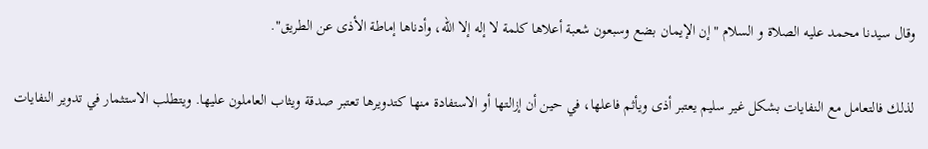وقال سيدنا محمد عليه الصلاة و السلام "إن الإيمان بضع وسبعون شعبة أعلاها كلمة لا إله إلا الله، وأدناها إماطة الأذى عن الطريق".

لذلك فالتعامل مع النفايات بشكل غير سليم يعتبر أذى ويأثم فاعلها، في حين أن إزالتها أو الاستفادة منها كتدويرها تعتبر صدقة ويثاب العاملون عليها. ويتطلب الاستثمار في تدوير النفايات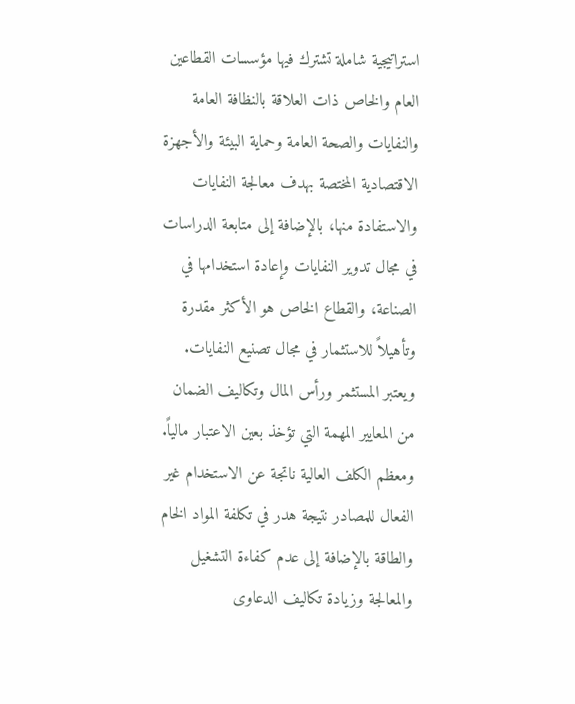استراتيجية شاملة تشترك فيها مؤسسات القطاعين العام والخاص ذات العلاقة بالنظافة العامة والنفايات والصحة العامة وحماية البيئة والأجهزة الاقتصادية المختصة بهدف معالجة النفايات والاستفادة منها، بالإضافة إلى متابعة الدراسات في مجال تدوير النفايات وإعادة استخدامها في الصناعة، والقطاع الخاص هو الأكثر مقدرة وتأهيلاً للاستثمار في مجال تصنيع النفايات. ويعتبر المستثمر ورأس المال وتكاليف الضمان من المعايير المهمة التي تؤخذ بعين الاعتبار مالياً. ومعظم الكلف العالية ناتجة عن الاستخدام غير الفعال للمصادر نتيجة هدر في تكلفة المواد الخام والطاقة بالإضافة إلى عدم كفاءة التشغيل والمعالجة وزيادة تكاليف الدعاوى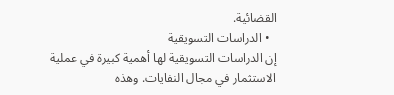القضائية.
  • الدراسات التسويقية
إن الدراسات التسويقية لها أهمية كبيرة في عملية الاستثمار في مجال النفايات. وهذه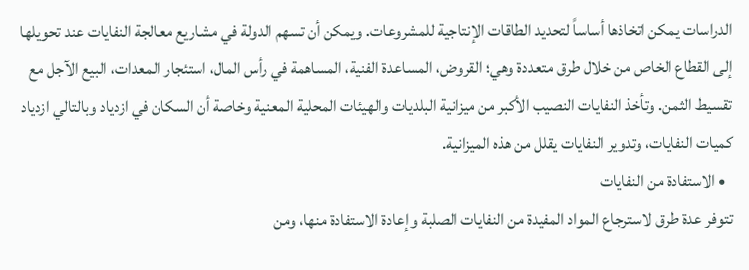الدراسات يمكن اتخاذها أساساً لتحديد الطاقات الإنتاجية للمشروعات. ويمكن أن تسهم الدولة في مشاريع معالجة النفايات عند تحويلها إلى القطاع الخاص من خلال طرق متعددة وهي؛ القروض، المساعدة الفنية، المساهمة في رأس المال، استئجار المعدات، البيع الآجل مع تقسيط الثمن. وتأخذ النفايات النصيب الأكبر من ميزانية البلديات والهيئات المحلية المعنية وخاصة أن السكان في ازدياد وبالتالي ازدياد كميات النفايات، وتدوير النفايات يقلل من هذه الميزانية.
  • الاستفادة من النفايات
تتوفر عدة طرق لاسترجاع المواد المفيدة من النفايات الصلبة وإعادة الاستفادة منها، ومن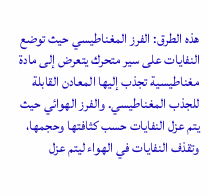هذه الطرق: الفرز المغناطيسي حيث توضع النفايات على سير متحرك يتعرض إلى مادة مغناطيسية تجذب إليها المعادن القابلة للجذب المغناطيسي. والفرز الهوائي حيث يتم عزل النفايات حسب كثافتها وحجمها، وتقذف النفايات في الهواء ليتم عزل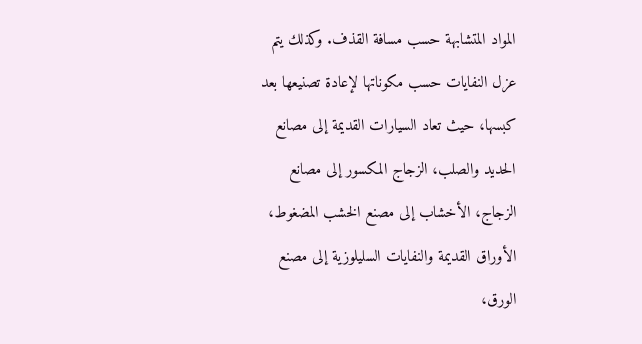المواد المتشابهة حسب مسافة القذف. وكذلك يتم عزل النفايات حسب مكوناتها لإعادة تصنيعها بعد كبسها، حيث تعاد السيارات القديمة إلى مصانع الحديد والصلب، الزجاج المكسور إلى مصانع الزجاج، الأخشاب إلى مصنع الخشب المضغوط، الأوراق القديمة والنفايات السليلوزية إلى مصنع الورق،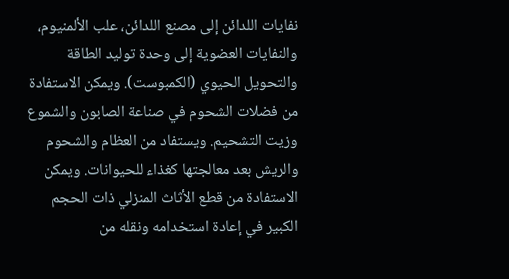نفايات اللدائن إلى مصنع اللدائن، علب الألمنيوم، والنفايات العضوية إلى وحدة توليد الطاقة والتحويل الحيوي (الكمبوست). ويمكن الاستفادة من فضلات الشحوم في صناعة الصابون والشموع وزيت التشحيم. ويستفاد من العظام والشحوم والريش بعد معالجتها كغذاء للحيوانات. ويمكن الاستفادة من قطع الأثاث المنزلي ذات الحجم الكبير في إعادة استخدامه ونقله من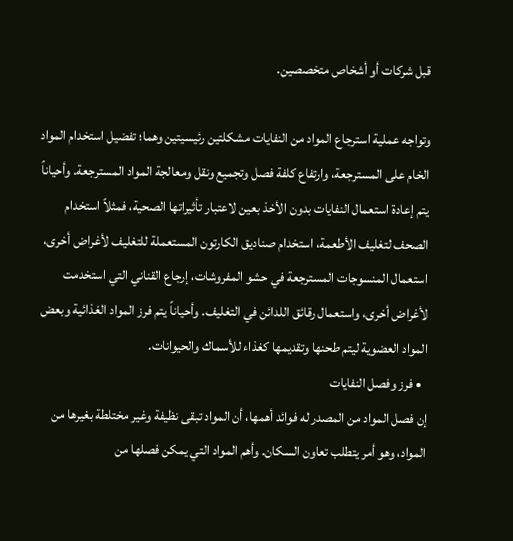قبل شركات أو أشخاص متخصصين.

وتواجه عملية استرجاع المواد من النفايات مشكلتين رئيسيتين وهما؛ تفضيل استخدام المواد الخام على المسترجعة، وارتفاع كلفة فصل وتجميع ونقل ومعالجة المواد المسترجعة. وأحياناً يتم إعادة استعمال النفايات بدون الأخذ بعين لاعتبار تأثيراتها الصحية، فمثلاً استخدام الصحف لتغليف الأطعمة، استخدام صناديق الكارتون المستعملة للتغليف لأغراض أخرى، استعمال المنسوجات المسترجعة في حشو المفروشات، إرجاع القناني التي استخدمت لأغراض أخرى، واستعمال رقائق اللدائن في التغليف. وأحياناً يتم فرز المواد الغذائية وبعض المواد العضوية ليتم طحنها وتقديمها كغذاء للأسماك والحيوانات.
  • فرز وفصل النفايات
إن فصل المواد من المصدر له فوائد أهمها، أن المواد تبقى نظيفة وغير مختلطة بغيرها من المواد، وهو أمر يتطلب تعاون السكان. وأهم المواد التي يمكن فصلها من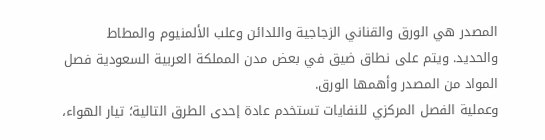المصدر هي الورق والقناني الزجاجية واللدائن وعلب الألمنيوم والمطاط والحديد. ويتم على نطاق ضيق في بعض مدن المملكة العربية السعودية فصل المواد من المصدر وأهمها الورق.
وعملية الفصل المركزي للنفايات تستخدم عادة إحدى الطرق التالية؛ تيار الهواء،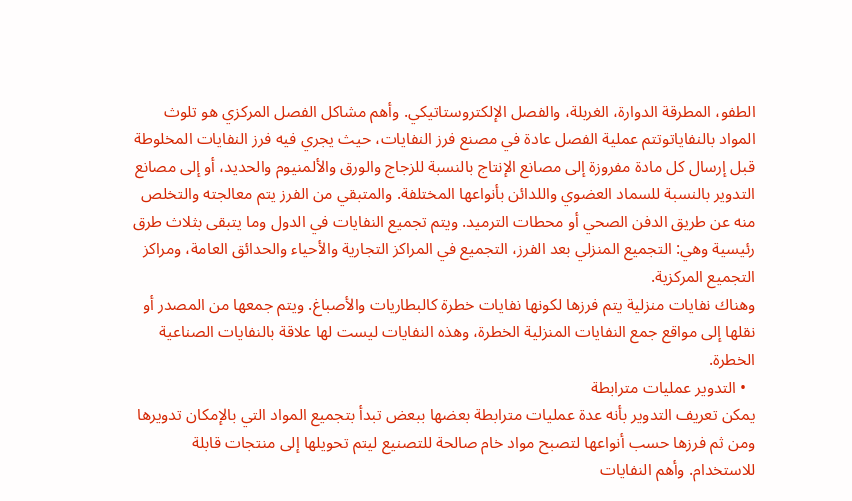الطفو، المطرقة الدوارة، الغربلة، والفصل الإلكتروستاتيكي. وأهم مشاكل الفصل المركزي هو تلوث المواد بالنفاياتوتتم عملية الفصل عادة في مصنع فرز النفايات، حيث يجري فيه فرز النفايات المخلوطة قبل إرسال كل مادة مفروزة إلى مصانع الإنتاج بالنسبة للزجاج والورق والألمنيوم والحديد، أو إلى مصانع التدوير بالنسبة للسماد العضوي واللدائن بأنواعها المختلفة. والمتبقي من الفرز يتم معالجته والتخلص منه عن طريق الدفن الصحي أو محطات الترميد. ويتم تجميع النفايات في الدول وما يتبقى بثلاث طرق رئيسية وهي: التجميع المنزلي بعد الفرز، التجميع في المراكز التجارية والأحياء والحدائق العامة، ومراكز التجميع المركزية.
وهناك نفايات منزلية يتم فرزها لكونها نفايات خطرة كالبطاريات والأصباغ. ويتم جمعها من المصدر أو نقلها إلى مواقع جمع النفايات المنزلية الخطرة، وهذه النفايات ليست لها علاقة بالنفايات الصناعية الخطرة.
  • التدوير عمليات مترابطة
يمكن تعريف التدوير بأنه عدة عمليات مترابطة بعضها ببعض تبدأ بتجميع المواد التي بالإمكان تدويرها ومن ثم فرزها حسب أنواعها لتصبح مواد خام صالحة للتصنيع ليتم تحويلها إلى منتجات قابلة للاستخدام. وأهم النفايات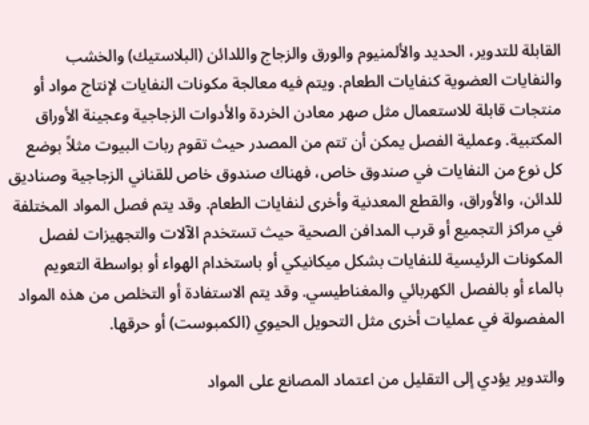القابلة للتدوير، الحديد والألمنيوم والورق والزجاج واللدائن (البلاستيك) والخشب والنفايات العضوية كنفايات الطعام. ويتم فيه معالجة مكونات النفايات لإنتاج مواد أو منتجات قابلة للاستعمال مثل صهر معادن الخردة والأدوات الزجاجية وعجينة الأوراق المكتبية. وعملية الفصل يمكن أن تتم من المصدر حيث تقوم ربات البيوت مثلاً بوضع كل نوع من النفايات في صندوق خاص، فهناك صندوق خاص للقناني الزجاجية وصناديق للدائن، والأوراق، والقطع المعدنية وأخرى لنفايات الطعام. وقد يتم فصل المواد المختلفة في مراكز التجميع أو قرب المدافن الصحية حيث تستخدم الآلات والتجهيزات لفصل المكونات الرئيسية للنفايات بشكل ميكانيكي أو باستخدام الهواء أو بواسطة التعويم بالماء أو بالفصل الكهربائي والمغناطيسي. وقد يتم الاستفادة أو التخلص من هذه المواد المفصولة في عمليات أخرى مثل التحويل الحيوي (الكمبوست) أو حرقها.

والتدوير يؤدي إلى التقليل من اعتماد المصانع على المواد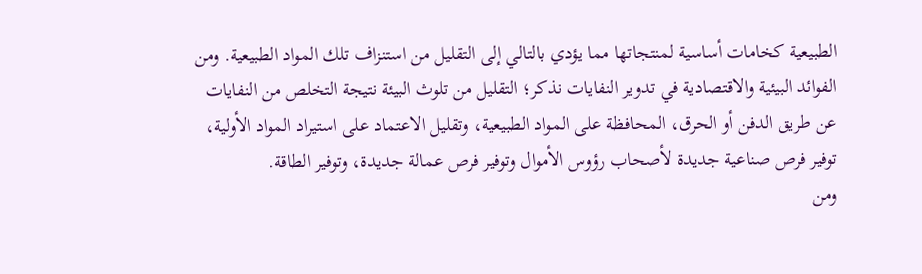الطبيعية كخامات أساسية لمنتجاتها مما يؤدي بالتالي إلى التقليل من استنزاف تلك المواد الطبيعية. ومن الفوائد البيئية والاقتصادية في تدوير النفايات نذكر؛ التقليل من تلوث البيئة نتيجة التخلص من النفايات عن طريق الدفن أو الحرق، المحافظة على المواد الطبيعية، وتقليل الاعتماد على استيراد المواد الأولية، توفير فرص صناعية جديدة لأصحاب رؤوس الأموال وتوفير فرص عمالة جديدة، وتوفير الطاقة.
ومن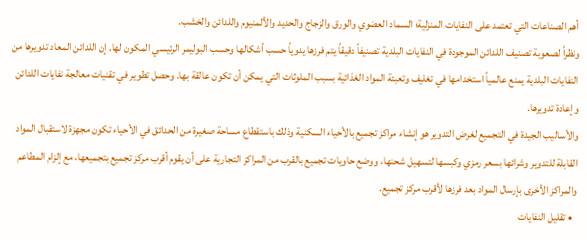أهم الصناعات التي تعتمد على النفايات المنزلية؛ السماد العضوي والورق والزجاج والحديد والألمنيوم واللدائن والخشب.
ونظراً لصعوبة تصنيف اللدائن الموجودة في النفايات البلدية تصنيفاً دقيقاً يتم فرزها يدوياً حسب أشكالها وحسب البوليمر الرئيسي المكون لها. إن اللدائن المعاد تدويرها من النفايات البلدية يمنع عالمياً استخدامها في تغليف وتعبئة المواد الغذائية بسبب الملوثات التي يمكن أن تكون عالقة بها. وحصل تطوير في تقنيات معالجة نفايات اللدائن وإعادة تدويرها.
والأساليب الجيدة في التجميع لغرض التدوير هو إنشاء مراكز تجميع بالأحياء السكنية وذلك باستقطاع مساحة صغيرة من الحدائق في الأحياء تكون مجهزة لاستقبال المواد القابلة للتدوير وشرائها بسعر رمزي وكبسها لتسهيل شحنها، ووضع حاويات تجميع بالقرب من المراكز التجارية على أن يقوم أقرب مركز تجميع بتجميعها، مع إلزام المطاعم والمراكز الأخرى بإرسال المواد بعد فرزها لأقرب مركز تجميع.
  • تقليل النفايات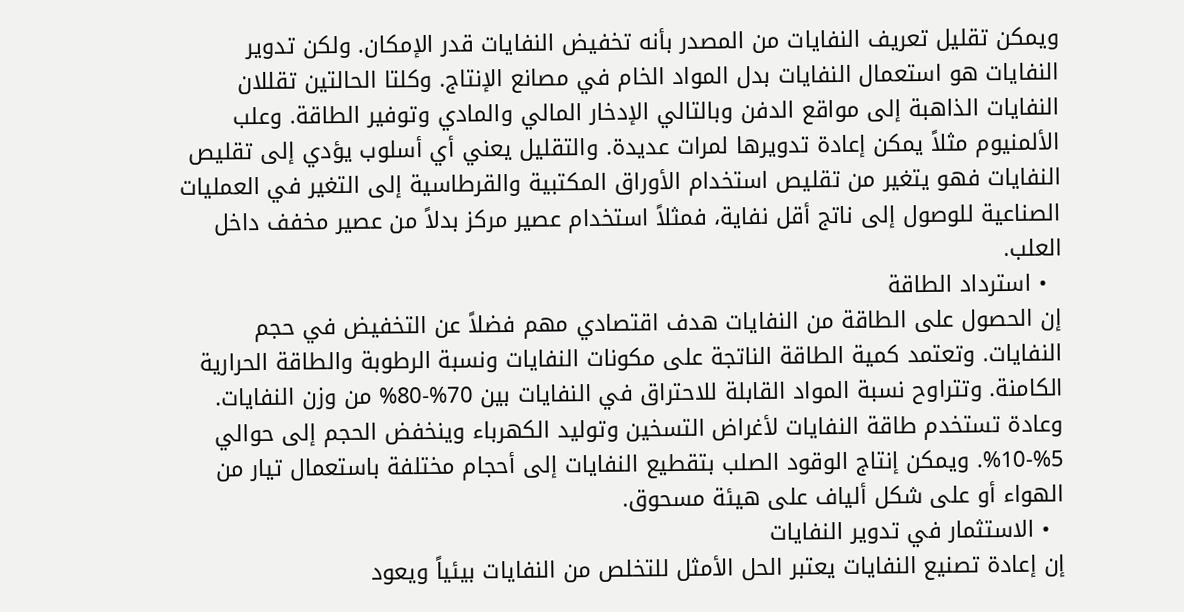ويمكن تقليل تعريف النفايات من المصدر بأنه تخفيض النفايات قدر الإمكان. ولكن تدوير النفايات هو استعمال النفايات بدل المواد الخام في مصانع الإنتاج. وكلتا الحالتين تقللان النفايات الذاهبة إلى مواقع الدفن وبالتالي الإدخار المالي والمادي وتوفير الطاقة. وعلب الألمنيوم مثلاً يمكن إعادة تدويرها لمرات عديدة. والتقليل يعني أي أسلوب يؤدي إلى تقليص النفايات فهو يتغير من تقليص استخدام الأوراق المكتبية والقرطاسية إلى التغير في العمليات الصناعية للوصول إلى ناتج أقل نفاية، فمثلاً استخدام عصير مركز بدلاً من عصير مخفف داخل العلب.
  • استرداد الطاقة
إن الحصول على الطاقة من النفايات هدف اقتصادي مهم فضلاً عن التخفيض في حجم النفايات. وتعتمد كمية الطاقة الناتجة على مكونات النفايات ونسبة الرطوبة والطاقة الحرارية الكامنة. وتتراوح نسبة المواد القابلة للاحتراق في النفايات بين 70%-80% من وزن النفايات. وعادة تستخدم طاقة النفايات لأغراض التسخين وتوليد الكهرباء وينخفض الحجم إلى حوالي 5%-10%. ويمكن إنتاج الوقود الصلب بتقطيع النفايات إلى أحجام مختلفة باستعمال تيار من الهواء أو على شكل ألياف على هيئة مسحوق.
  • الاستثمار في تدوير النفايات
إن إعادة تصنيع النفايات يعتبر الحل الأمثل للتخلص من النفايات بيئياً ويعود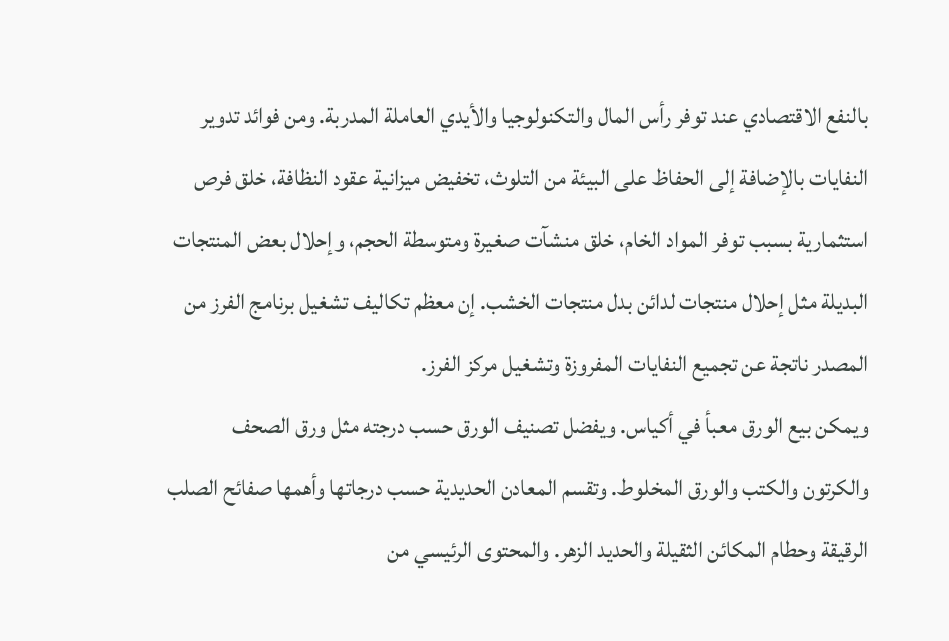بالنفع الاقتصادي عند توفر رأس المال والتكنولوجيا والأيدي العاملة المدربة. ومن فوائد تدوير النفايات بالإضافة إلى الحفاظ على البيئة من التلوث، تخفيض ميزانية عقود النظافة، خلق فرص استثمارية بسبب توفر المواد الخام، خلق منشآت صغيرة ومتوسطة الحجم، وإحلال بعض المنتجات البديلة مثل إحلال منتجات لدائن بدل منتجات الخشب. إن معظم تكاليف تشغيل برنامج الفرز من المصدر ناتجة عن تجميع النفايات المفروزة وتشغيل مركز الفرز.
ويمكن بيع الورق معبأ في أكياس. ويفضل تصنيف الورق حسب درجته مثل ورق الصحف والكرتون والكتب والورق المخلوط. وتقسم المعادن الحديدية حسب درجاتها وأهمها صفائح الصلب الرقيقة وحطام المكائن الثقيلة والحديد الزهر. والمحتوى الرئيسي من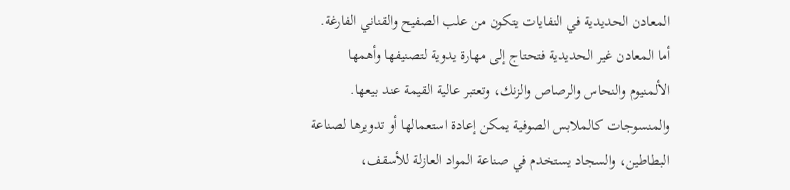المعادن الحديدية في النفايات يتكون من علب الصفيح والقناني الفارغة. أما المعادن غير الحديدية فتحتاج إلى مهارة يدوية لتصنيفها وأهمها الألمنيوم والنحاس والرصاص والزنك، وتعتبر عالية القيمة عند بيعها. والمنسوجات كالملابس الصوفية يمكن إعادة استعمالها أو تدويرها لصناعة البطاطين، والسجاد يستخدم في صناعة المواد العازلة للأسقف،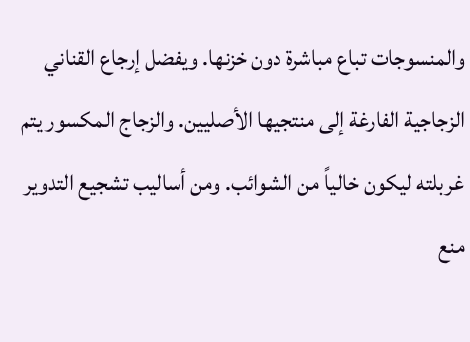والمنسوجات تباع مباشرة دون خزنها. ويفضل إرجاع القناني الزجاجية الفارغة إلى منتجيها الأصليين. والزجاج المكسور يتم غربلته ليكون خالياً من الشوائب. ومن أساليب تشجيع التدوير منع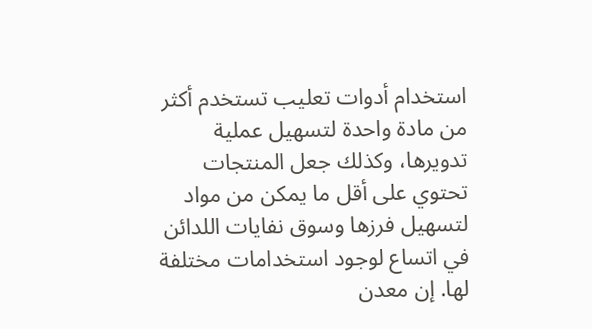استخدام أدوات تعليب تستخدم أكثر من مادة واحدة لتسهيل عملية تدويرها، وكذلك جعل المنتجات تحتوي على أقل ما يمكن من مواد لتسهيل فرزها وسوق نفايات اللدائن في اتساع لوجود استخدامات مختلفة لها. إن معدن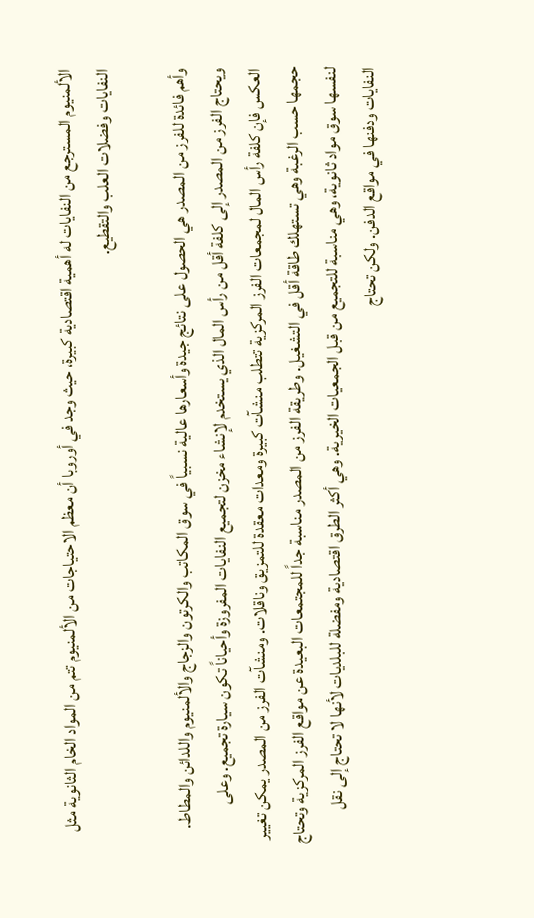الألمنيوم المسترجع من النفايات له أهمية اقتصادية كبيرة، حيث وجد في أوروبا أن معظم الاحتياجات من الألمنيوم تتم من المواد الخام الثانوية مثل النفايات وفضلات العلب والتقطيع.

وأهم فائدة للفرز من المصدر هي الحصول على نتائج جيدة وأسعارها عالية نسبياً في سوق المكاتب والكرتون والزجاج والألمنيوم واللدائن والمطاط. ويحتاج الفرز من المصدر إلى كلفة أقل من رأس المال الذي يستخدم لإنشاء مخزن لتجميع النفايات المفروزة وأحياناً تكون سيارة تجميع. وعلى العكس فإن كلفة رأس المال لمجمعات الفرز المركزية تتطلب منشآت كبيرة ومعدات معقدة للتمزيق وناقلات. ومنشآت الفرز من المصدر يمكن تغيير حجمها حسب الرغبة وهي تستهلك طاقة أقل في التشغيل. وطريقة الفرز من المصدر مناسبة جداً للمجتمعات البعيدة عن مواقع الفرز المركزية وتحتاج لنفسها سوق مواد ثانوية، وهي مناسبة للتجميع من قبل الجمعيات الخيرية. وهي أكثر الطرق اقتصادية ومفضلة للبلديات لأنها لا تحتاج إلى نقل النفايات ودفنها في مواقع الدفن. ولكن تحتاج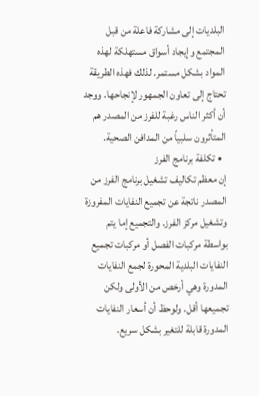البلديات إلى مشاركة فاعلة من قبل المجتمع وإيجاد أسواق مستهلكة لهذه المواد بشكل مستمر. لذلك فهذه الطريقة تحتاج إلى تعاون الجمهور لإنجاحها. ووجد أن أكثر الناس رغبة للفرز من المصدر هم المتأثرون سلبياً من المدافن الصحية.
  • تكلفة برنامج الفرز
إن معظم تكاليف تشغيل برنامج الفرز من المصدر ناتجة عن تجميع النفايات المفروزة وتشغيل مركز الفرز. والتجميع إما يتم بواسطة مركبات الفصل أو مركبات تجميع النفايات البلدية المحورة لجمع النفايات المدورة وهي أرخص من الأولى ولكن تجميعها أقل. ولوحظ أن أسعار النفايات المدورة قابلة للتغير بشكل سريع.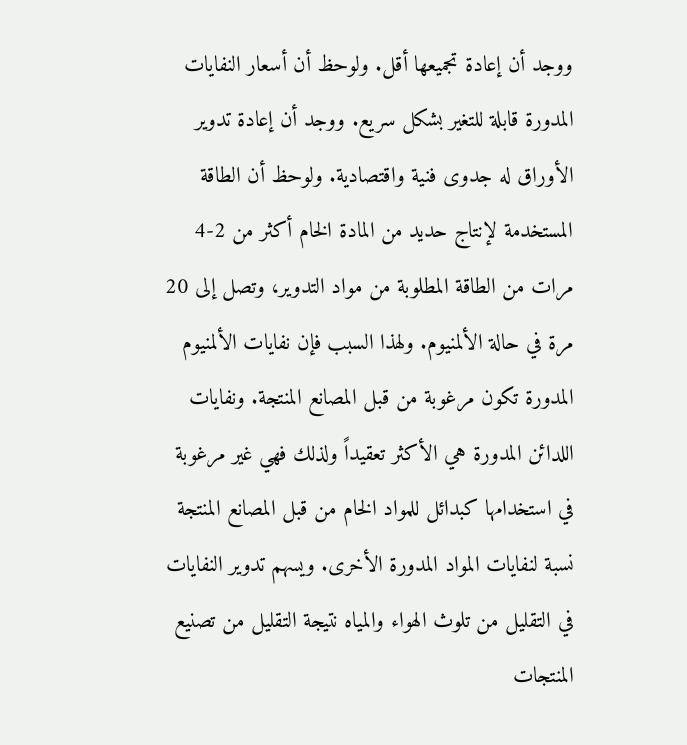ووجد أن إعادة تجميعها أقل. ولوحظ أن أسعار النفايات المدورة قابلة للتغير بشكل سريع. ووجد أن إعادة تدوير الأوراق له جدوى فنية واقتصادية. ولوحظ أن الطاقة المستخدمة لإنتاج حديد من المادة الخام أكثر من 2-4 مرات من الطاقة المطلوبة من مواد التدوير، وتصل إلى 20 مرة في حالة الألمنيوم. ولهذا السبب فإن نفايات الألمنيوم المدورة تكون مرغوبة من قبل المصانع المنتجة. ونفايات اللدائن المدورة هي الأكثر تعقيداً ولذلك فهي غير مرغوبة في استخدامها كبدائل للمواد الخام من قبل المصانع المنتجة نسبة لنفايات المواد المدورة الأخرى. ويسهم تدوير النفايات في التقليل من تلوث الهواء والمياه نتيجة التقليل من تصنيع المنتجات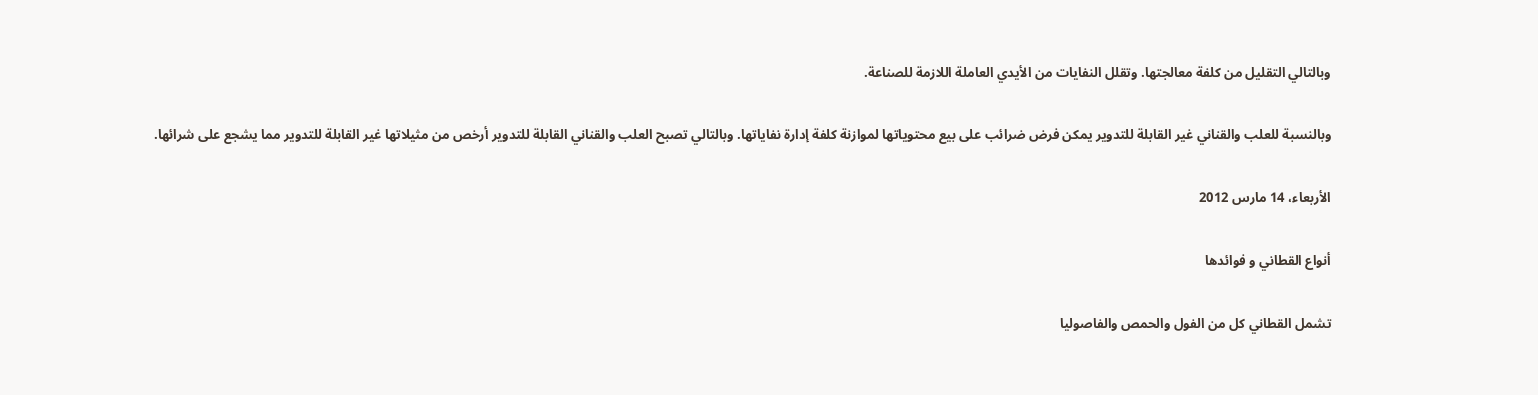وبالتالي التقليل من كلفة معالجتها. وتقلل النفايات من الأيدي العاملة اللازمة للصناعة.

وبالنسبة للعلب والقناني غير القابلة للتدوير يمكن فرض ضرائب على بيع محتوياتها لموازنة كلفة إدارة نفاياتها. وبالتالي تصبح العلب والقناني القابلة للتدوير أرخص من مثيلاتها غير القابلة للتدوير مما يشجع على شرائها.

الأربعاء، 14 مارس 2012

أنواع القطاني و فوائدها

تشمل القطاني كل من الفول والحمص والفاصوليا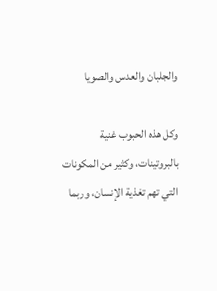والجلبان والعدس والصويا

وكل هذه الحبوب غنية بالبروتينات، وكثير من المكونات التي تهم تغذية الإنسان، وربما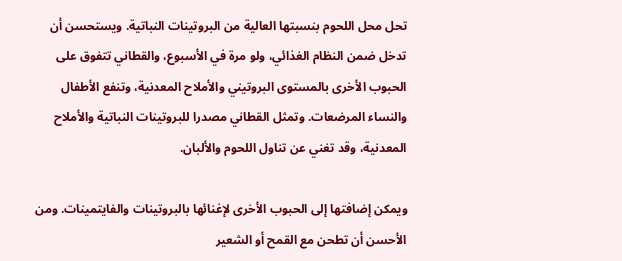تحل محل اللحوم بنسبتها العالية من البروتينات النباتية. ويستحسن أن تدخل ضمن النظام الغذائي، ولو مرة في الأسبوع، والقطاني تتفوق على الحبوب الأخرى بالمستوى البروتيني والأملاح المعدنية، وتنفع الأطفال والنساء المرضعات. وتمثل القطاني مصدرا للبروتينات النباتية والأملاح المعدنية، وقد تغني عن تناول اللحوم والألبان.

ويمكن إضافتها إلى الحبوب الأخرى لإغنائها بالبروتينات والفايتمينات. ومن الأحسن أن تطحن مع القمح أو الشعير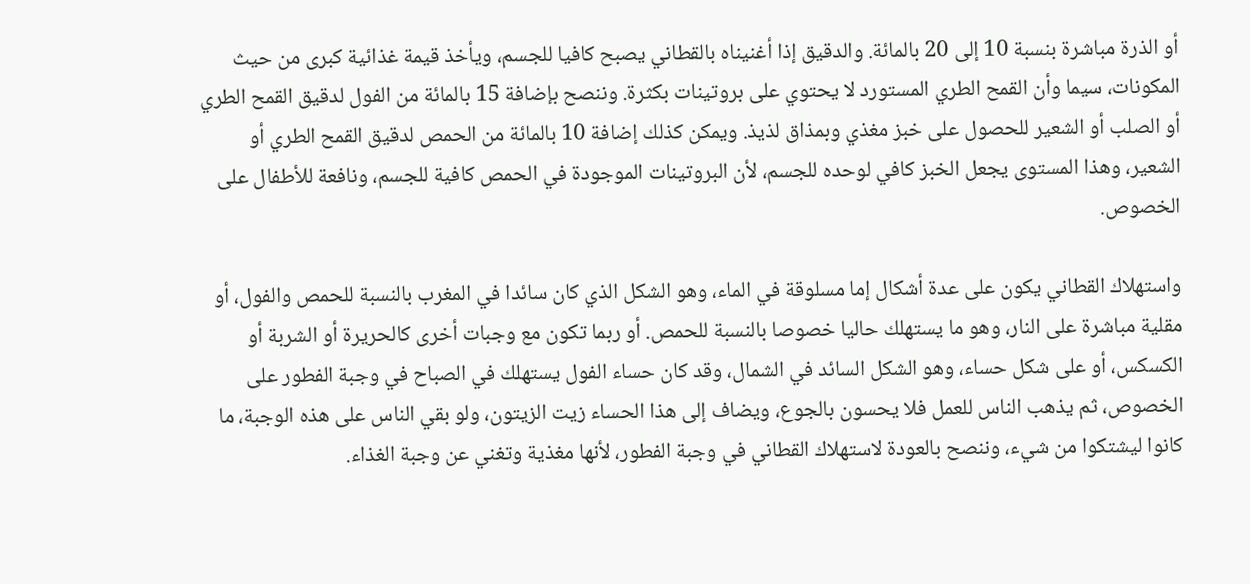أو الذرة مباشرة بنسبة 10 إلى 20 بالمائة. والدقيق إذا أغنيناه بالقطاني يصبح كافيا للجسم، ويأخذ قيمة غذائية كبرى من حيث المكونات، سيما وأن القمح الطري المستورد لا يحتوي على بروتينات بكثرة. وننصح بإضافة 15 بالمائة من الفول لدقيق القمح الطري أو الصلب أو الشعير للحصول على خبز مغذي وبمذاق لذيذ. ويمكن كذلك إضافة 10 بالمائة من الحمص لدقيق القمح الطري أو الشعير، وهذا المستوى يجعل الخبز كافي لوحده للجسم، لأن البروتينات الموجودة في الحمص كافية للجسم، ونافعة للأطفال على الخصوص.

واستهلاك القطاني يكون على عدة أشكال إما مسلوقة في الماء، وهو الشكل الذي كان سائدا في المغرب بالنسبة للحمص والفول، أو مقلية مباشرة على النار، وهو ما يستهلك حاليا خصوصا بالنسبة للحمص. أو ربما تكون مع وجبات أخرى كالحريرة أو الشربة أو الكسكس، أو على شكل حساء، وهو الشكل السائد في الشمال، وقد كان حساء الفول يستهلك في الصباح في وجبة الفطور على الخصوص، ثم يذهب الناس للعمل فلا يحسون بالجوع، ويضاف إلى هذا الحساء زيت الزيتون، ولو بقي الناس على هذه الوجبة، ما كانوا ليشتكوا من شيء، وننصح بالعودة لاستهلاك القطاني في وجبة الفطور، لأنها مغذية وتغني عن وجبة الغذاء.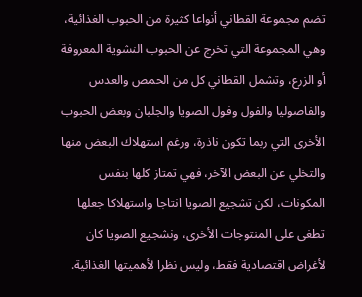تضم مجموعة القطاني أنواعا كثيرة من الحبوب الغذائية، وهي المجموعة التي تخرج عن الحبوب النشوية المعروفة أو الزرع، وتشمل القطاني كل من الحمص والعدس والفاصوليا والفول وفول الصويا والجلبان وبعض الحبوب الأخرى التي ربما تكون ناذرة، ورغم استهلاك البعض منها والتخلي عن البعض الآخر، فهي تمتاز كلها بنفس المكونات، لكن تشجيع الصويا انتاجا واستهلاكا جعلها تطغى على المنتوجات الأخرى، ونشجيع الصويا كان لأغراض اقتصادية فقط، وليس نظرا لأهميتها الغذائية.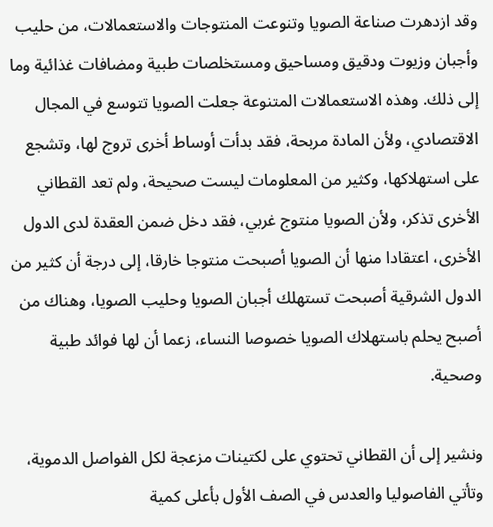وقد ازدهرت صناعة الصويا وتنوعت المنتوجات والاستعمالات، من حليب وأجبان وزيوت ودقيق ومساحيق ومستخلصات طبية ومضافات غذائية وما إلى ذلك. وهذه الاستعمالات المتنوعة جعلت الصويا تتوسع في المجال الاقتصادي، ولأن المادة مربحة، فقد بدأت أوساط أخرى تروج لها، وتشجع على استهلاكها، وكثير من المعلومات ليست صحيحة، ولم تعد القطاني الأخرى تذكر، ولأن الصويا منتوج غربي، فقد دخل ضمن العقدة لدى الدول الأخرى، اعتقادا منها أن الصويا أصبحت منتوجا خارقا، إلى درجة أن كثير من الدول الشرقية أصبحت تستهلك أجبان الصويا وحليب الصويا، وهناك من أصبح يحلم باستهلاك الصويا خصوصا النساء، زعما أن لها فوائد طبية وصحية.

ونشير إلى أن القطاني تحتوي على لكتينات مزعجة لكل الفواصل الدموية، وتأتي الفاصوليا والعدس في الصف الأول بأعلى كمية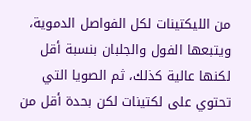من الليكتينات لكل الفواصل الدموية، ويتبعها الفول والجلبان بنسبة أقل لكنها عالية كذلك، ثم الصويا التي تحتوي على لكتينات لكن بحدة أقل من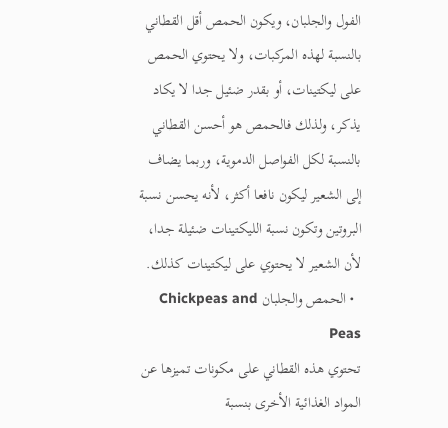الفول والجلبان، ويكون الحمص أقل القطاني بالنسبة لهذه المركبات، ولا يحتوي الحمص على ليكتينات، أو بقدر ضئيل جدا لا يكاد يذكر، ولذلك فالحمص هو أحسن القطاني بالنسبة لكل الفواصل الدموية، وربما يضاف إلى الشعير ليكون نافعا أكثر، لأنه يحسن نسبة البروتين وتكون نسبة الليكتينات ضئيلة جدا، لأن الشعير لا يحتوي على ليكتينات كذلك.
  • الحمص والجلبان Chickpeas and Peas
تحتوي هذه القطاني على مكونات تميزها عن المواد الغذائية الأخرى بنسبة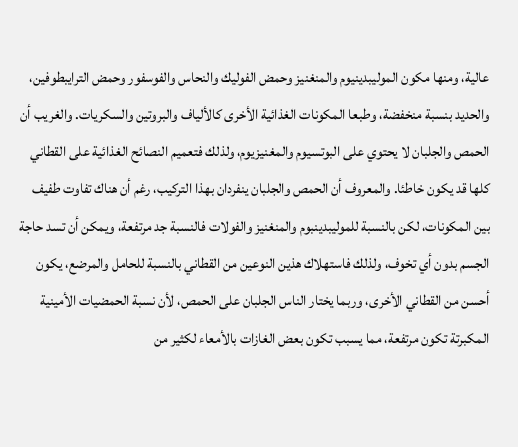عالية، ومنها مكون الموليبدينيوم والمنغنيز وحمض الفوليك والنحاس والفوسفور وحمض الترايبطوفين، والحديد بنسبة منخفضة، وطبعا المكونات الغذائية الأخرى كالألياف والبروتين والسكريات. والغريب أن الحمص والجلبان لا يحتوي على البوتسيوم والمغنيزيوم، ولذلك فتعميم النصائح الغذائية على القطاني كلها قد يكون خاطئا. والمعروف أن الحمص والجلبان ينفردان بهذا التركيب، رغم أن هناك تفاوت طفيف بين المكونات، لكن بالنسبة للموليبدينبوم والمنغنيز والفولات فالنسبة جد مرتفعة، ويمكن أن تسد حاجة الجسم بدون أي تخوف، ولذلك فاستهلاك هذين النوعين من القطاني بالنسبة للحامل والمرضع، يكون أحسن من القطاني الأخرى، وربما يختار الناس الجلبان على الحمص، لأن نسبة الحمضيات الأمينية المكبرتة تكون مرتفعة، مما يسبب تكون بعض الغازات بالأمعاء لكثير من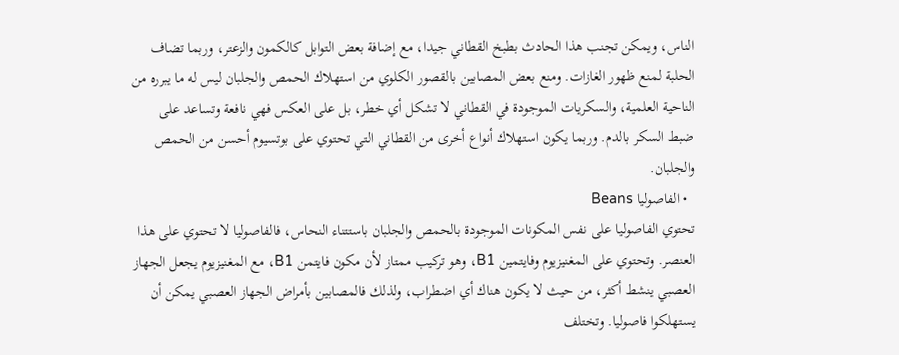الناس، ويمكن تجنب هذا الحادث بطبخ القطاني جيدا، مع إضافة بعض التوابل كالكمون والزعتر، وربما تضاف الحلبة لمنع ظهور الغازات. ومنع بعض المصابين بالقصور الكلوي من استهلاك الحمص والجلبان ليس له ما يبرره من الناحية العلمية، والسكريات الموجودة في القطاني لا تشكل أي خطر، بل على العكس فهي نافعة وتساعد على ضبط السكر بالدم. وربما يكون استهلاك أنواع أخرى من القطاني التي تحتوي على بوتسيوم أحسن من الحمص والجلبان.
  • الفاصوليا Beans
تحتوي الفاصوليا على نفس المكونات الموجودة بالحمص والجلبان باستتناء النحاس، فالفاصوليا لا تحتوي على هذا العنصر. وتحتوي على المغنيزيوم وفايتمين B1، وهو تركيب ممتاز لأن مكون فايتمن B1، مع المغنيزيوم يجعل الجهاز العصبي ينشط أكثر، من حيث لا يكون هناك أي اضطراب، ولذلك فالمصابين بأمراض الجهاز العصبي يمكن أن يستهلكوا فاصوليا. وتختلف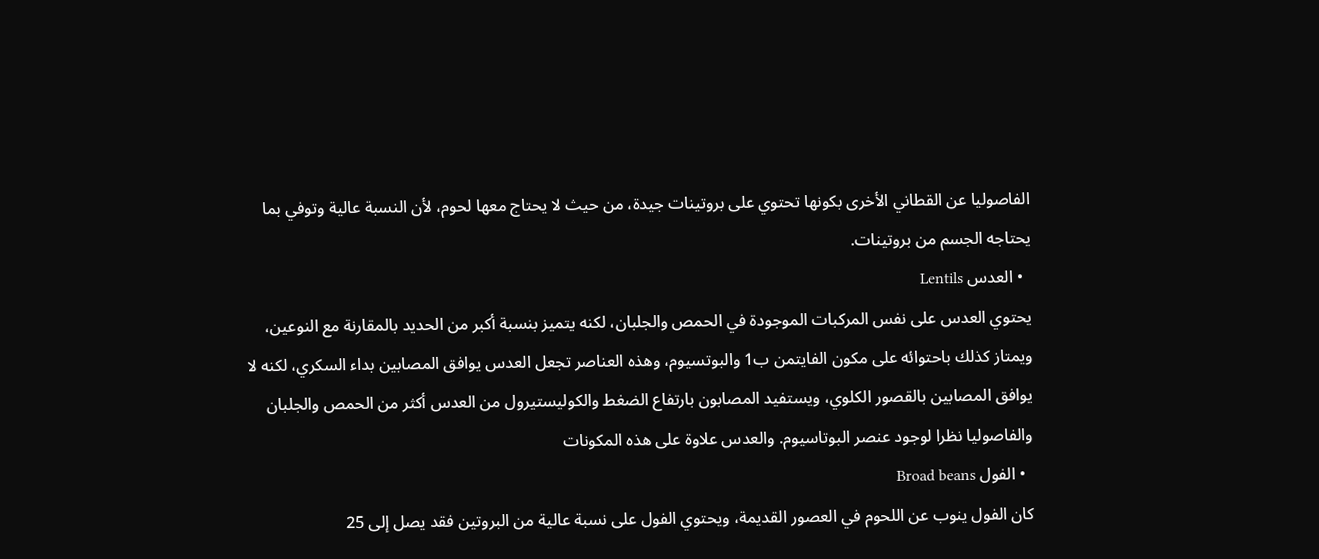الفاصوليا عن القطاني الأخرى بكونها تحتوي على بروتينات جيدة، من حيث لا يحتاج معها لحوم، لأن النسبة عالية وتوفي بما يحتاجه الجسم من بروتينات.
  • العدس Lentils
يحتوي العدس على نفس المركبات الموجودة في الحمص والجلبان، لكنه يتميز بنسبة أكبر من الحديد بالمقارنة مع النوعين، ويمتاز كذلك باحتوائه على مكون الفايتمن ب1 والبوتسيوم، وهذه العناصر تجعل العدس يوافق المصابين بداء السكري، لكنه لا يوافق المصابين بالقصور الكلوي، ويستفيد المصابون بارتفاع الضغط والكوليستيرول من العدس أكثر من الحمص والجلبان والفاصوليا نظرا لوجود عنصر البوتاسيوم. والعدس علاوة على هذه المكونات
  • الفول Broad beans
كان الفول ينوب عن اللحوم في العصور القديمة، ويحتوي الفول على نسبة عالية من البروتين فقد يصل إلى 25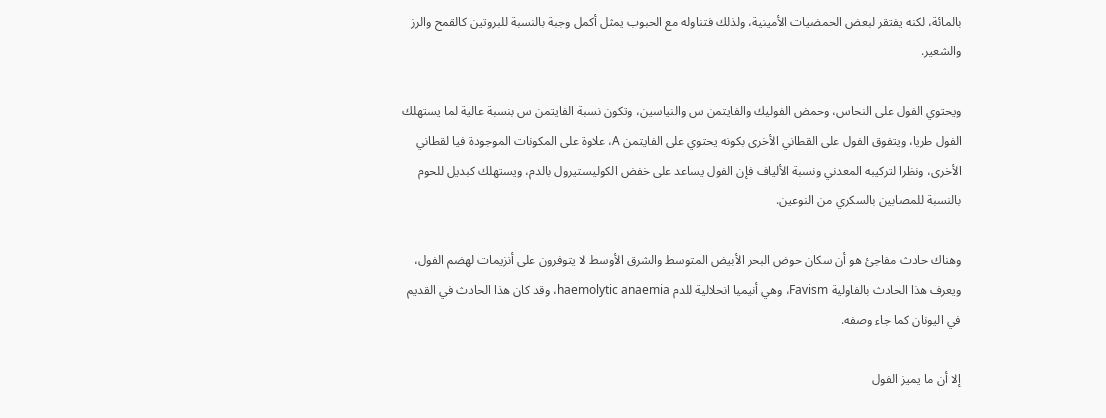بالمائة، لكنه يفتقر لبعض الحمضيات الأمينية، ولذلك فتناوله مع الحبوب يمثل أكمل وجبة بالنسبة للبروتين كالقمح والرز والشعير.

ويحتوي الفول على النحاس، وحمض الفوليك والفايتمن س والنياسين، وتكون نسبة الفايتمن س بنسبة عالية لما يستهلك الفول طريا، ويتفوق الفول على القطاني الأخرى بكونه يحتوي على الفايتمن A، علاوة على المكونات الموجودة فيا لقطاني الأخرى، ونظرا لتركيبه المعدني ونسبة الألياف فإن الفول يساعد على خفض الكوليستيرول بالدم، ويستهلك كبديل للحوم بالنسبة للمصابين بالسكري من النوعين.

وهناك حادث مفاجئ هو أن سكان حوض البحر الأبيض المتوسط والشرق الأوسط لا يتوفرون على أنزيمات لهضم الفول، ويعرف هذا الحادث بالفاولية Favism، وهي أنيميا انحلالية للدم haemolytic anaemia، وقد كان هذا الحادث في القديم في اليونان كما جاء وصفه.

إلا أن ما يميز الفول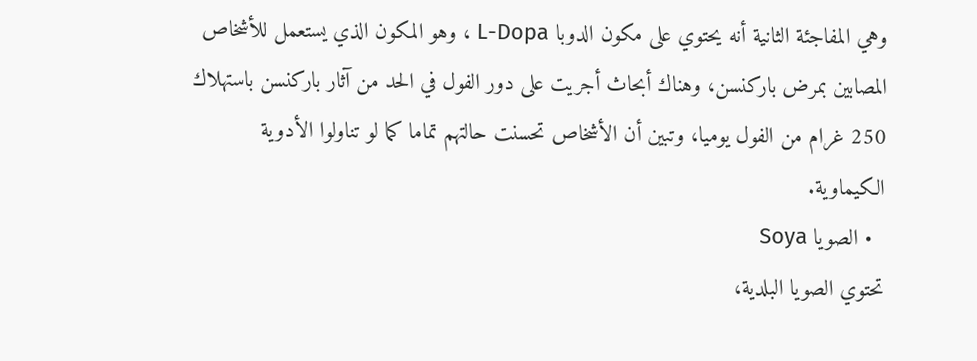وهي المفاجئة الثانية أنه يحتوي على مكون الدوبا L-Dopa ، وهو المكون الذي يستعمل للأشخاص المصابين بمرض باركنسن، وهناك أبحاث أجريت على دور الفول في الحد من آثار باركنسن باستهلاك 250 غرام من الفول يوميا، وتبين أن الأشخاص تحسنت حالتهم تماما كما لو تناولوا الأدوية الكيماوية.
  • الصويا Soya
تحتوي الصويا البلدية،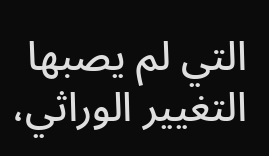التي لم يصبها التغيير الوراثي،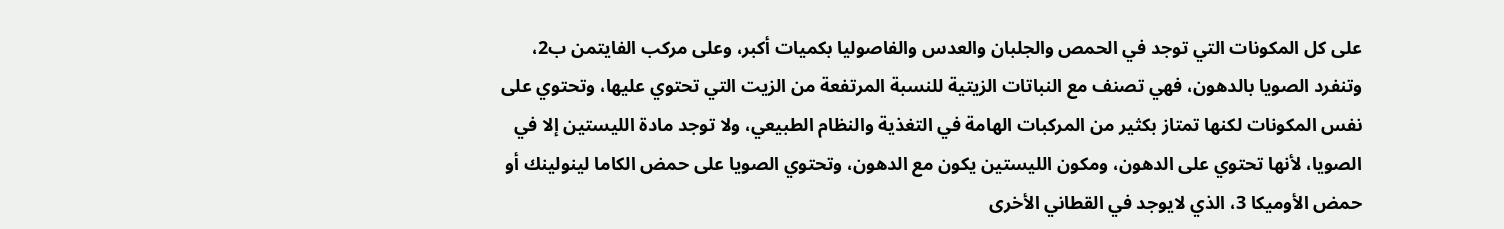على كل المكونات التي توجد في الحمص والجلبان والعدس والفاصوليا بكميات أكبر، وعلى مركب الفايتمن ب2، وتنفرد الصويا بالدهون، فهي تصنف مع النباتات الزيتية للنسبة المرتفعة من الزيت التي تحتوي عليها، وتحتوي على نفس المكونات لكنها تمتاز بكثير من المركبات الهامة في التغذية والنظام الطبيعي، ولا توجد مادة الليستين إلا في الصويا، لأنها تحتوي على الدهون، ومكون الليستين يكون مع الدهون، وتحتوي الصويا على حمض الكاما لينولينك أو حمض الأوميكا 3، الذي لايوجد في القطاني الأخرى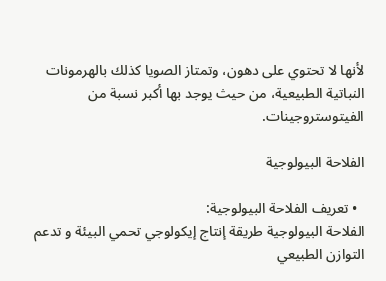لأنها لا تحتوي على دهون، وتمتاز الصويا كذلك بالهرمونات النباتية الطبيعية، من حيث يوجد بها أكبر نسبة من الفيتوستروجينات.

الفلاحة البيولوجية

  • تعريف الفلاحة البيولوجية:
الفلاحة البيولوجية طريقة إنتاج إيكولوجي تحمي البيئة و تدعم التوازن الطبيعي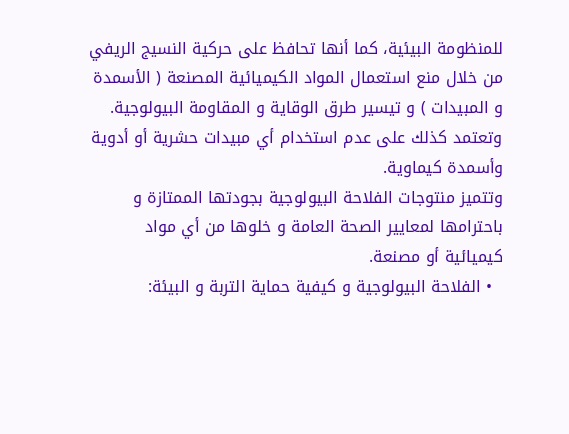للمنظومة البيئية، كما أنها تحافظ على حركية النسيج الريفي من خلال منع استعمال المواد الكيميائية المصنعة ( الأسمدة و المبيدات ) و تيسير طرق الوقاية و المقاومة البيولوجية. وتعتمد كذلك على عدم استخدام أي مبيدات حشرية أو أدوية وأسمدة كيماوية.
وتتميز منتوجات الفلاحة البيولوجية بجودتها الممتازة و باحترامها لمعايير الصحة العامة و خلوها من أي مواد كيميائية أو مصنعة.
  • الفلاحة البيولوجية و كيفية حماية التربة و البيئة: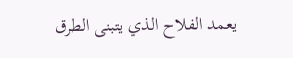يعمد الفلاح الذي يتبنى الطرق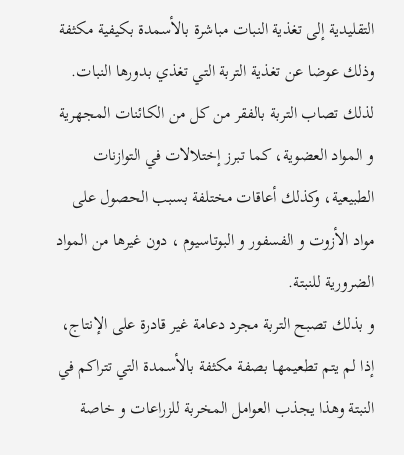التقليدية إلى تغذية النبات مباشرة بالأسمدة بكيفية مكثفة وذلك عوضا عن تغذية التربة التي تغذي بدورها النبات.
لذلك تصاب التربة بالفقر من كل من الكائنات المجهرية و المواد العضوية، كما تبرز إختلالات في التوازنات الطبيعية، وكذلك أعاقات مختلفة بسبب الحصول على مواد الأزوت و الفسفور و البوتاسيوم ، دون غيرها من المواد الضرورية للنبتة.
و بذلك تصبح التربة مجرد دعامة غير قادرة على الإنتاج، إذا لم يتم تطعيمها بصفة مكثفة بالأسمدة التي تتراكم في النبتة وهذا يجذب العوامل المخربة للزراعات و خاصة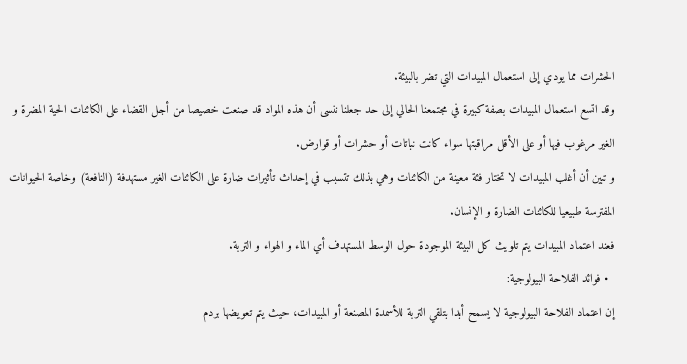الحشرات مما يودي إلى استعمال المبيدات التي تضر بالبيئة.
وقد اتسع استعمال المبيدات بصفة كبيرة في مجتمعنا الحالي إلى حد جعلنا ننسى أن هذه المواد قد صنعت خصيصا من أجل القضاء على الكائنات الحية المضرة و الغير مرغوب فيها أو على الأقل مراقبتها سواء كانت نباتات أو حشرات أو قوارض.
و تبين أن أغلب المبيدات لا تختار فئة معينة من الكائنات وهي بذلك تتسبب في إحداث تأثيرات ضارة على الكائنات الغير مستهدفة (النافعة) وخاصة الحيوانات المفترسة طبيعيا للكائنات الضارة و الإنسان.
فعند اعتماد المبيدات يتم تلويث كل البيئة الموجودة حول الوسط المستهدف أي الماء و الهواء و التربة.
  • فوائد الفلاحة البيولوجية:
إن اعتماد الفلاحة البيولوجية لا يسمح أبدا بتلقي التربة للأسمدة المصنعة أو المبيدات، حيث يتم تعويضها بردم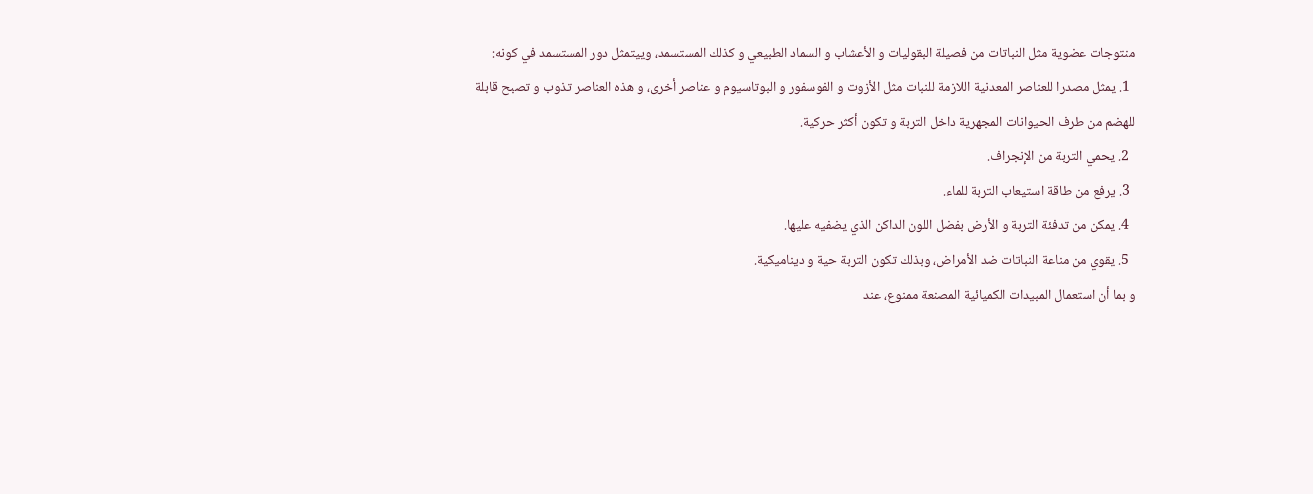منتوجات عضوية مثل النباتات من فصيلة البقوليات و الأعشاب و السماد الطبيعي و كذلك المستسمد، وييتمثل دور المستسمد في كونه:
  1. يمثل مصدرا للعناصر المعدنية اللازمة للنبات مثل الأزوت و الفوسفور و البوتاسيوم و عناصر أخرى، و هذه العناصر تذوب و تصبح قابلة للهضم من طرف الحيوانات المجهرية داخل التربة و تكون أكثر حركية.
  2. يحمي التربة من الإنجراف.
  3. يرفع من طاقة استيعاب التربة للماء.
  4. يمكن من تدفئة التربة و الأرض بفضل اللون الداكن الذي يضفيه عليها.
  5. يقوي من مناعة النباتات ضد الأمراض، وبذلك تكون التربة حية و ديناميكية.
و بما أن استعمال المبيدات الكميائية المصنعة ممنوع، عند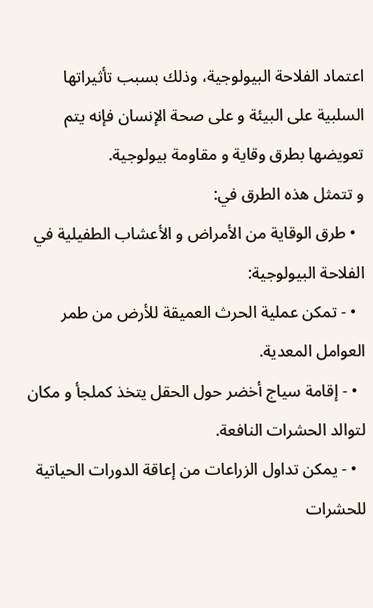اعتماد الفلاحة البيولوجية، وذلك بسبب تأثيراتها السلبية على البيئة و على صحة الإنسان فإنه يتم تعويضها بطرق وقاية و مقاومة بيولوجية.
و تتمثل هذه الطرق في:
  • طرق الوقاية من الأمراض و الأعشاب الطفيلية في الفلاحة البيولوجية:
  • - تمكن عملية الحرث العميقة للأرض من طمر العوامل المعدية.
  • - إقامة سياج أخضر حول الحقل يتخذ كملجأ و مكان لتوالد الحشرات النافعة.
  • - يمكن تداول الزراعات من إعاقة الدورات الحياتية للحشرات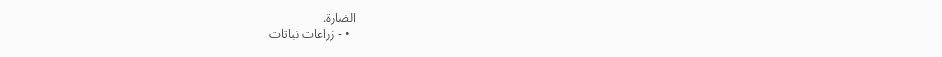الضارة.
  • - زراعات نباتات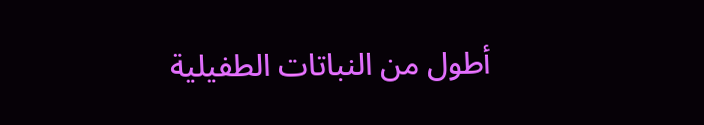أطول من النباتات الطفيلية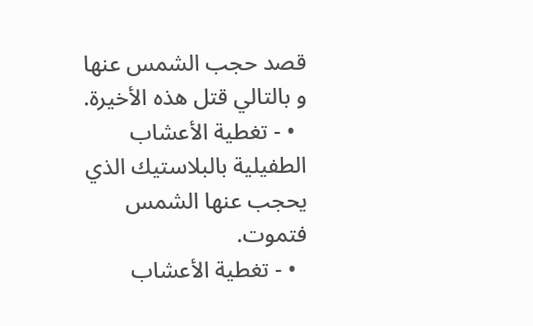قصد حجب الشمس عنها و بالتالي قتل هذه الأخيرة.
  • - تغطية الأعشاب الطفيلية بالبلاستيك الذي يحجب عنها الشمس فتموت.
  • - تغطية الأعشاب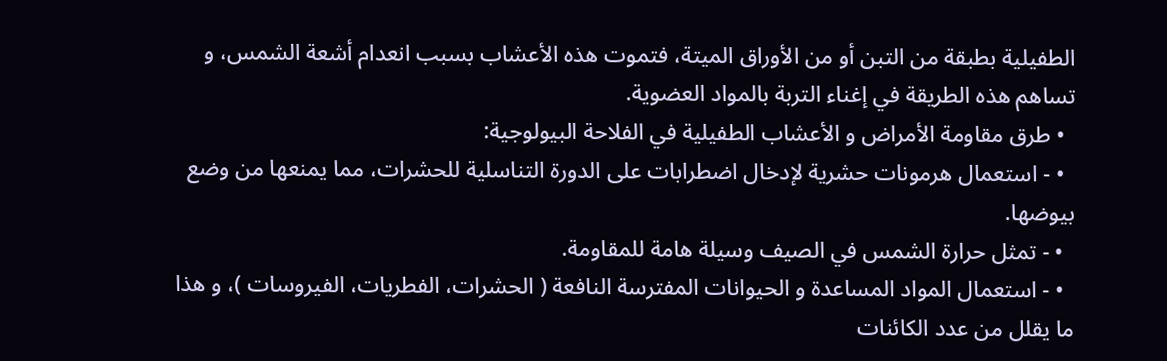الطفيلية بطبقة من التبن أو من الأوراق الميتة، فتموت هذه الأعشاب بسبب انعدام أشعة الشمس، و تساهم هذه الطريقة في إغناء التربة بالمواد العضوية.
  • طرق مقاومة الأمراض و الأعشاب الطفيلية في الفلاحة البيولوجية:
  • - استعمال هرمونات حشرية لإدخال اضطرابات على الدورة التناسلية للحشرات، مما يمنعها من وضع بيوضها.
  • - تمثل حرارة الشمس في الصيف وسيلة هامة للمقاومة.
  • - استعمال المواد المساعدة و الحيوانات المفترسة النافعة ( الحشرات، الفطريات، الفيروسات )، و هذا ما يقلل من عدد الكائنات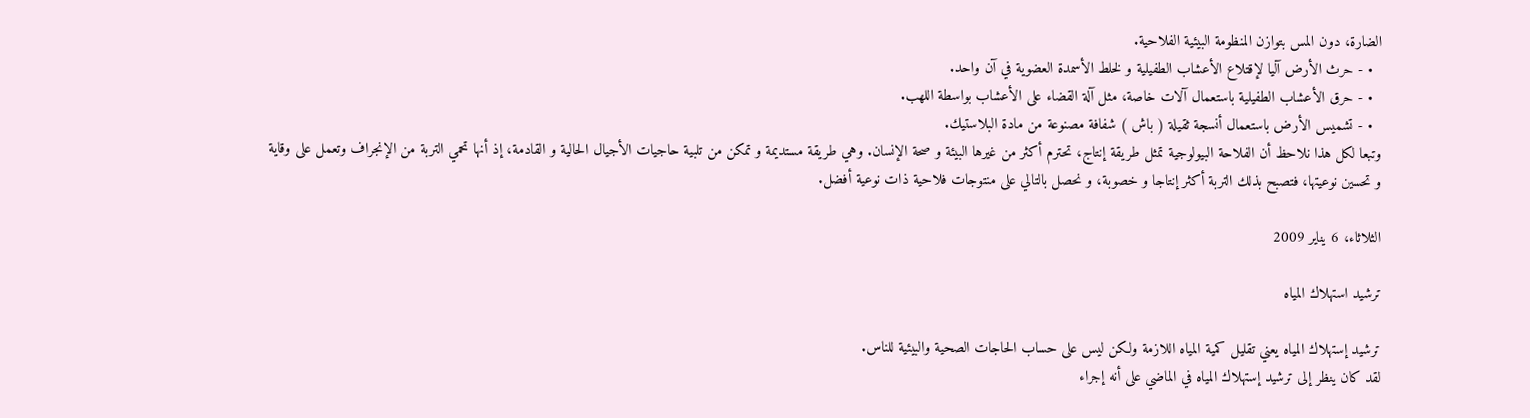الضارة، دون المس بتوازن المنظومة البيئية الفلاحية.
  • - حرث الأرض آليا لإقتلاع الأعشاب الطفيلية و لخلط الأسمدة العضوية في آن واحد.
  • - حرق الأعشاب الطفيلية باستعمال آلات خاصة، مثل آلة القضاء على الأعشاب بواسطة اللهب.
  • - تشميس الأرض باستعمال أنسجة ثقيلة ( باش ) شفافة مصنوعة من مادة البلاستيك.
وتبعا لكل هذا نلاحظ أن الفلاحة البيولوجية تمثل طريقة إنتاج، تحترم أكثر من غيرها البيئة و صحة الإنسان. وهي طريقة مستديمة و تمكن من تلبية حاجيات الأجيال الحالية و القادمة، إذ أنها تحمي التربة من الإنجراف وتعمل على وقاية و تحسين نوعيتها، فتصبح بذلك التربة أكثر إنتاجا و خصوبة، و نحصل بالتالي على منتوجات فلاحية ذات نوعية أفضل.

الثلاثاء، 6 يناير 2009

ترشيد استهلاك المياه

ترشيد إستهلاك المياه يعني تقليل كمية المياه اللازمة ولكن ليس على حساب الحاجات الصحية والبيئية للناس.
لقد كان ينظر إلى ترشيد إستهلاك المياه في الماضي على أنه إجراء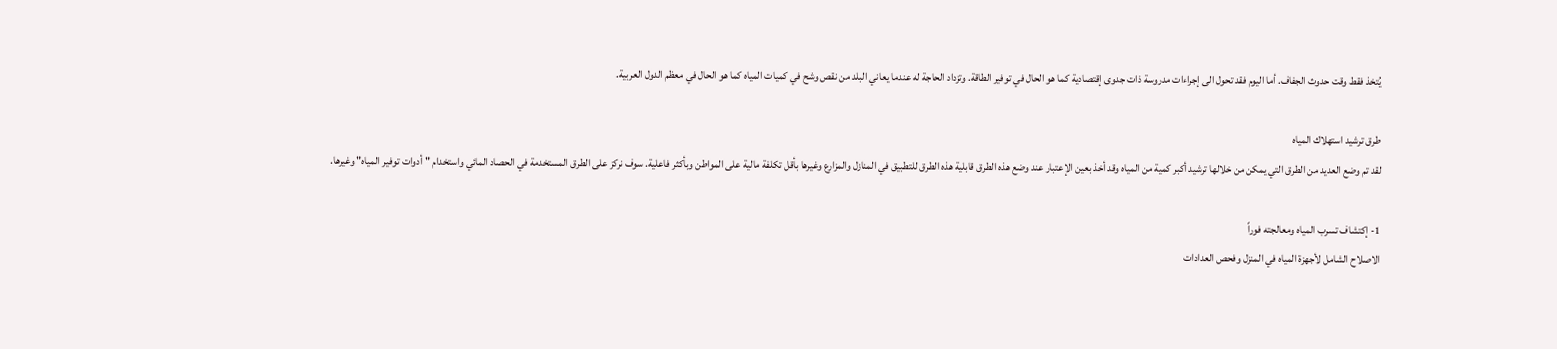يُتخذ فقط وقت حدوث الجفاف. أما اليوم فقد تحول الى إجراءات مدروسة ذات جدوى إقتصادية كما هو الحال في توفير الطاقة. وتزداد الحاجة له عندما يعاني البلد من نقص وشح في كميات المياه كما هو الحال في معظم الدول العربية.

طرق ترشيد استهلاك المياه
لقد تم وضع العديد من الطرق التي يمكن من خلالها ترشيد أكبر كمية من المياه وقد أخذ بعين الإعتبار عند وضع هذه الطرق قابلية هذه الطرق للتطبيق في المنازل والمزارع وغيرها بأقل تكلفة مالية على المواطن وبأكثر فاعلية. سوف نركز على الطرق المستخدمة في الحصاد المائي واستخدام "أدوات توفير المياه" وغيرها.

1- إكتشاف تسرب المياه ومعالجته فوراً
الاصلاح الشامل لأجهزة المياه في المنزل وفحص العدادات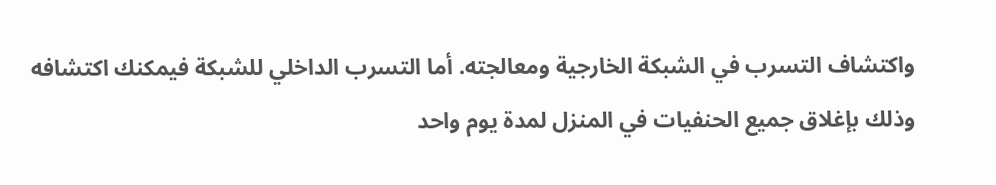واكتشاف التسرب في الشبكة الخارجية ومعالجته. أما التسرب الداخلي للشبكة فيمكنك اكتشافه وذلك بإغلاق جميع الحنفيات في المنزل لمدة يوم واحد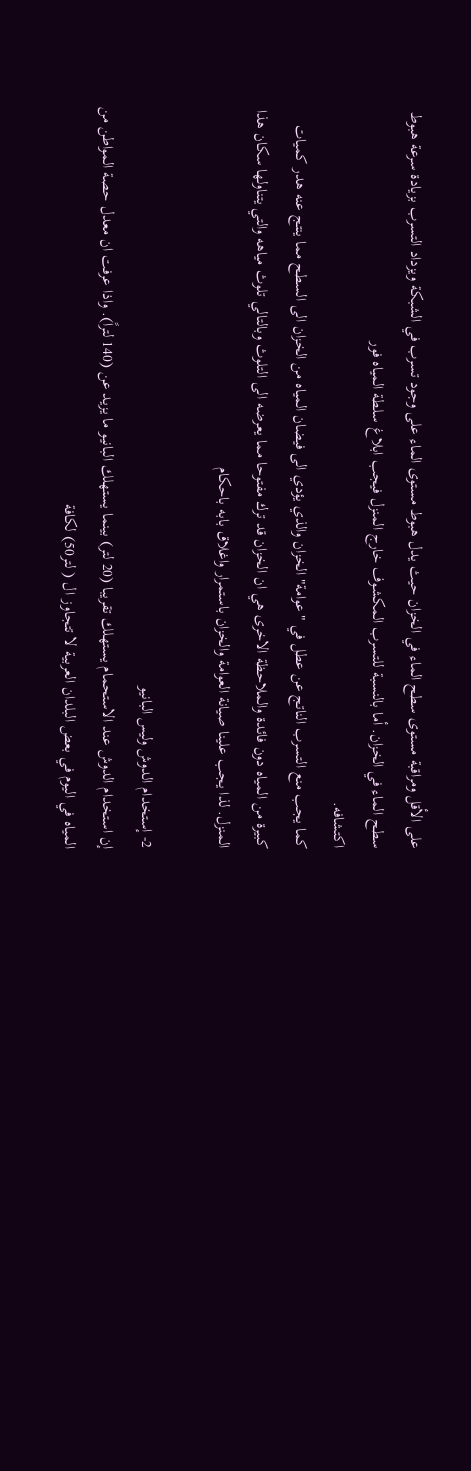على الأقل ومراقبة مستوى سطح الماء في الخزان حيث يدل هبوط مستوى الماء على وجود تسرب في الشبكة ويزداد التسرب بزيادة سرعة هبوط سطح الماء في الخزان. أما بالنسبة للتسرب المكشوف خارج المنزل فيجب ابلاغ سلطة المياه فور
اكتشافه.
كما يجب منع التسرب الناتج عن عطل في "عوامة" الخزان والذي يؤدي الى فيضان المياه من الخزان الى السطح مما ينتج عنه هدر كميات كبيرة من المياه دون فائدة والملاحظة الاخرى هي ان الخزان قد ترك مفتوحا مما يعرضه الى التلوث وبالتالي تلوث مياهه والتي يتناولها سكان هذا المنزل. لذا يجب علينا صيانة العوامة والخزان باستمرار واغلاق بابه باحكام

2- إستخدام الدوش وليس البانيو
إن استخدام الدوش عند الاستحمام يستهلك تقريبا (20 لتر) بينما يستهلك البانيو ما يزيد عن (140 لتراً). واذا عرفت ان معدل حصة المواطن من المياه في اليوم في بعض البلدان العربية لا تتجاوز ال ( لتر50) لكافة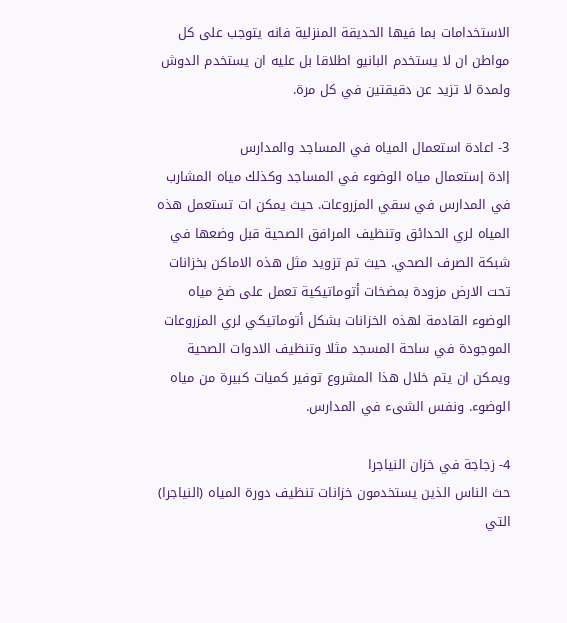الاستخدامات بما فيها الحديقة المنزلية فانه يتوجب على كل مواطن ان لا يستخدم البانيو اطلاقا بل عليه ان يستخدم الدوش ولمدة لا تزيد عن دقيقتين في كل مرة.

3- اعادة استعمال المياه في المساجد والمدارس
إادة إستعمال مياه الوضوء في المساجد وكذلك مياه المشارب في المدارس في سقي المزروعات. حيث يمكن ات تستعمل هذه المياه لري الحدائق وتنظيف المرافق الصحية قبل وضعها في شبكة الصرف الصحي. حيث تم تزويد مثل هذه الاماكن بخزانات تحت الارض مزودة بمضخات أتوماتيكية تعمل على ضخ مياه الوضوء القادمة لهذه الخزانات بشكل أتوماتيكي لري المزروعات الموجودة في ساحة المسجد مثلا وتنظيف الادوات الصحية ويمكن ان يتم خلال هذا المشروع توفير كميات كبيرة من مياه الوضوء. ونفس الشىء في المدارس.

4- زجاجة في خزان النياجرا
حث الناس الذين يستخدمون خزانات تنظيف دورة المياه (النياجرا) التي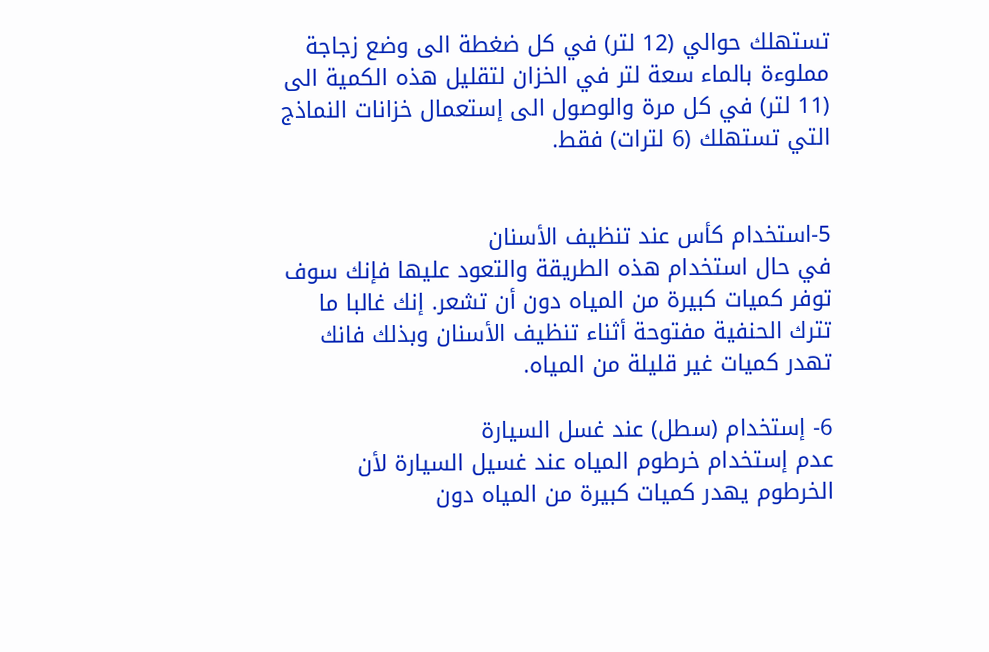تستهلك حوالي (12 لتر) في كل ضغطة الى وضع زجاجة مملوءة بالماء سعة لتر في الخزان لتقليل هذه الكمية الى (11 لتر) في كل مرة والوصول الى إستعمال خزانات النماذج التي تستهلك (6 لترات) فقط.


5-استخدام كأس عند تنظيف الأسنان
في حال استخدام هذه الطريقة والتعود عليها فإنك سوف توفر كميات كبيرة من المياه دون أن تشعر. إنك غالبا ما تترك الحنفية مفتوحة أثناء تنظيف الأسنان وبذلك فانك تهدر كميات غير قليلة من المياه.

6- إستخدام (سطل) عند غسل السيارة
عدم إستخدام خرطوم المياه عند غسيل السيارة لأن الخرطوم يهدر كميات كبيرة من المياه دون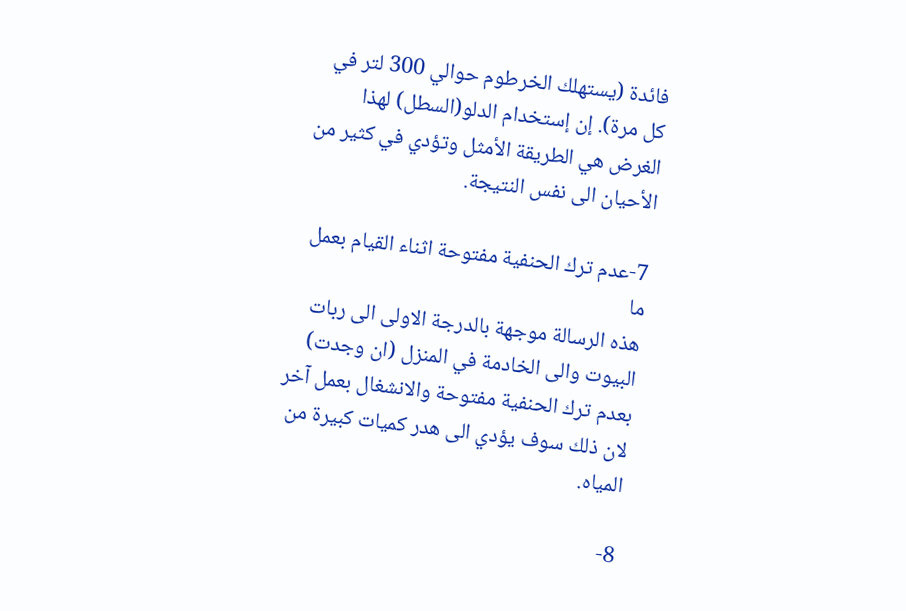فائدة (يستهلك الخرطوم حوالي 300 لتر في كل مرة). إن إستخدام الدلو(السطل) لهذا الغرض هي الطريقة الأمثل وتؤدي في كثير من الأحيان الى نفس النتيجة.

7-عدم ترك الحنفية مفتوحة اثناء القيام بعمل ما
هذه الرسالة موجهة بالدرجة الاولى الى ربات البيوت والى الخادمة في المنزل (ان وجدت) بعدم ترك الحنفية مفتوحة والانشغال بعمل آخر لان ذلك سوف يؤدي الى هدر كميات كبيرة من المياه.

8-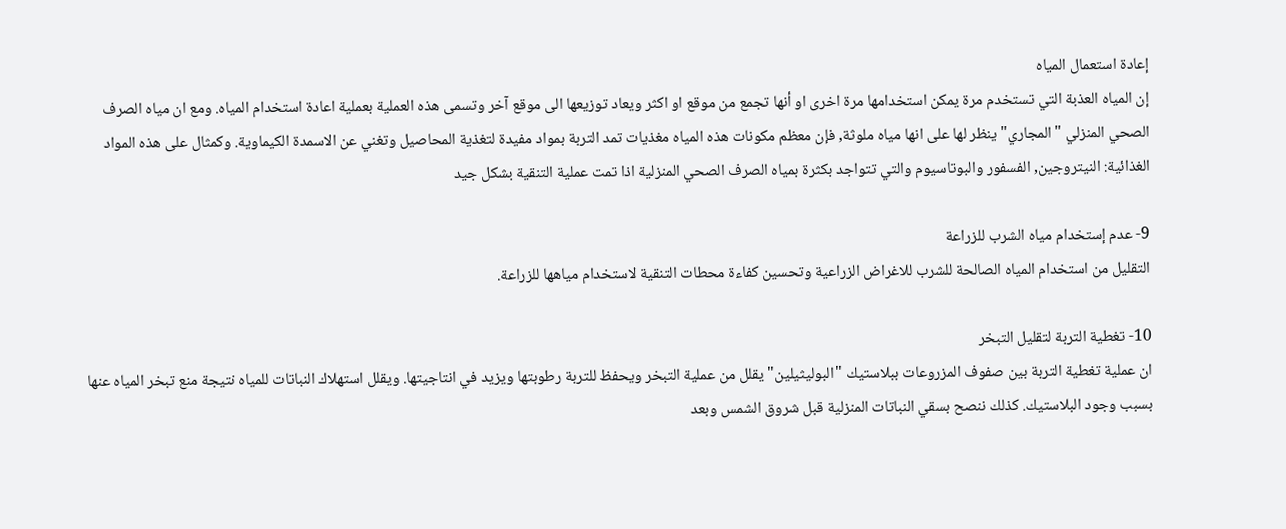إعادة استعمال المياه
إن المياه العذبة التي تستخدم مرة يمكن استخدامها مرة اخرى او أنها تجمع من موقع او اكثر ويعاد توزيعها الى موقع آخر وتسمى هذه العملية بعملية اعادة استخدام المياه. ومع ان مياه الصرف الصحي المنزلي "المجاري" ينظر لها على انها مياه ملوثة, فإن معظم مكونات هذه المياه مغذيات تمد التربة بمواد مفيدة لتغذية المحاصيل وتغني عن الاسمدة الكيماوية. وكمثال على هذه المواد الغذائية: النيتروجين, الفسفور والبوتاسيوم والتي تتواجد بكثرة بمياه الصرف الصحي المنزلية اذا تمت عملية التنقية بشكل جيد

9- عدم إستخدام مياه الشرب للزراعة
التقليل من استخدام المياه الصالحة للشرب للاغراض الزراعية وتحسين كفاءة محطات التنقية لاستخدام مياهها للزراعة.

10- تغطية التربة لتقليل التبخر
ان عملية تغطية التربة بين صفوف المزروعات ببلاستيك "البوليثيلين" يقلل من عملية التبخر ويحفظ للتربة رطوبتها ويزيد في انتاجيتها. ويقلل استهلاك النباتات للمياه نتيجة منع تبخر المياه عنها بسبب وجود البلاستيك. كذلك ننصح بسقي النباتات المنزلية قبل شروق الشمس وبعد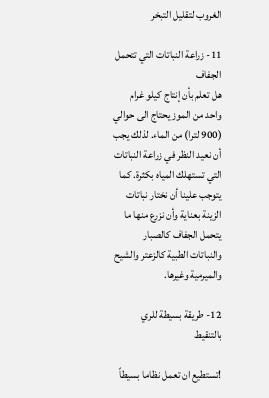الغروب لتقليل التبخر

11- زراعة النباتات التي تتحمل الجفاف
هل تعلم بأن إنتاج كيلو غرام واحد من الموز يحتاج الى حوالي (900 لترا) من الماء. لذلك يجب أن نعيد النظر في زراعة النباتات التي تستهلك المياه بكثرة. كما يتوجب علينا أن نختار نباتات الزينة بعناية وأن نزرع منها ما يتحمل الجفاف كالصبار والنباتات الطبية كالزعتر والشيح والميرمية وغيرها.

12- طريقة بسيطة للري بالتنقيط

!تستطيع ان تعمل نظاما بسيطاً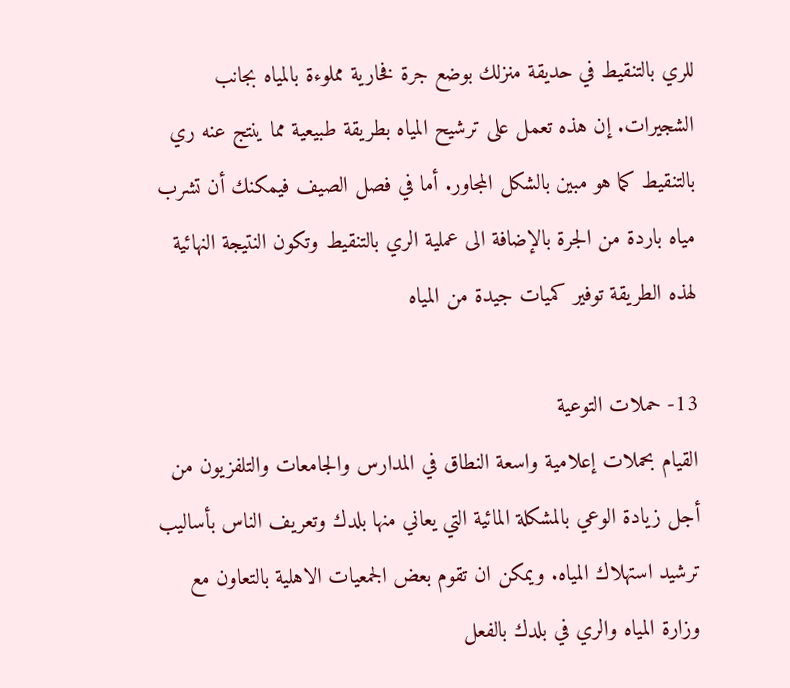للري بالتنقيط في حديقة منزلك بوضع جرة فخارية مملوءة بالمياه بجانب الشجيرات. إن هذه تعمل على ترشيح المياه بطريقة طبيعية مما ينتج عنه ري بالتنقيط كما هو مبين بالشكل المجاور. أما في فصل الصيف فيمكنك أن تشرب مياه باردة من الجرة بالإضافة الى عملية الري بالتنقيط وتكون النتيجة النهائية لهذه الطريقة توفير كميات جيدة من المياه

13- حملات التوعية
القيام بحملات إعلامية واسعة النطاق في المدارس والجامعات والتلفزيون من أجل زيادة الوعي بالمشكلة المائية التي يعاني منها بلدك وتعريف الناس بأساليب ترشيد استهلاك المياه. ويمكن ان تقوم بعض الجمعيات الاهلية بالتعاون مع وزارة المياه والري في بلدك بالفعل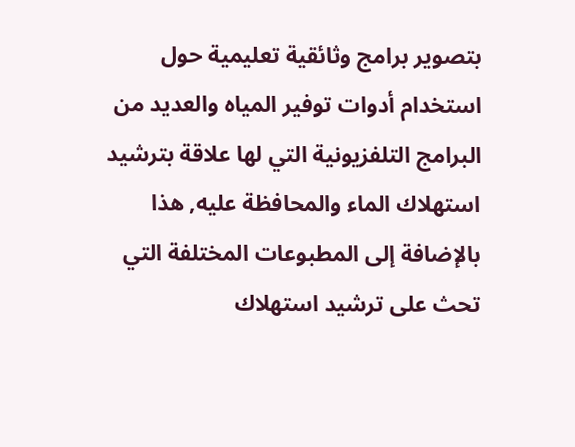بتصوير برامج وثائقية تعليمية حول استخدام أدوات توفير المياه والعديد من البرامج التلفزيونية التي لها علاقة بترشيد استهلاك الماء والمحافظة عليه, هذا بالإضافة إلى المطبوعات المختلفة التي تحث على ترشيد استهلاك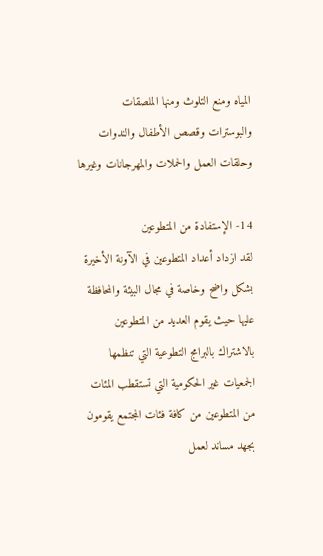المياه ومنع التلوث ومنها الملصقات والبوسترات وقصص الأطفال والندوات وحلقات العمل والحملات والمهرجانات وغيرها

14- الإستفادة من المتطوعين
لقد ازداد أعداد المتطوعين في الآونة الأخيرة بشكل واضح وخاصة في مجال البيئة والمحافظة عليها حيث يقوم العديد من المتطوعين بالاشتراك بالبرامج التطوعية التي تنظمها الجمعيات غير الحكومية التي تستقطب المئات من المتطوعين من كافة فئات المجتمع يقومون بجهد مساند لعمل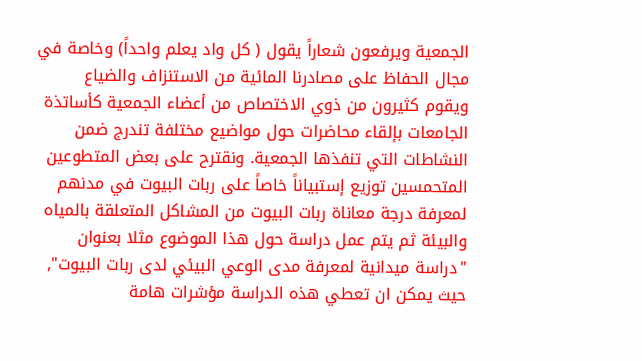الجمعية ويرفعون شعاراً يقول ( كل واد يعلم واحداً) وخاصة في مجال الحفاظ على مصادرنا المائية من الاستنزاف والضياع ويقوم كثيرون من ذوي الاختصاص من أعضاء الجمعية كأساتذة الجامعات بإلقاء محاضرات حول مواضيع مختلفة تندرج ضمن النشاطات التي تنفذها الجمعية. ونقترح على بعض المتطوعين المتحمسين توزيع إستبياناً خاصاً على ربات البيوت في مدنهم لمعرفة درجة معاناة ربات البيوت من المشاكل المتعلقة بالمياه والبيئة ثم يتم عمل دراسة حول هذا الموضوع مثلا بعنوان "دراسة ميدانية لمعرفة مدى الوعي البيئي لدى ربات البيوت", حيث يمكن ان تعطي هذه الدراسة مؤشرات هامة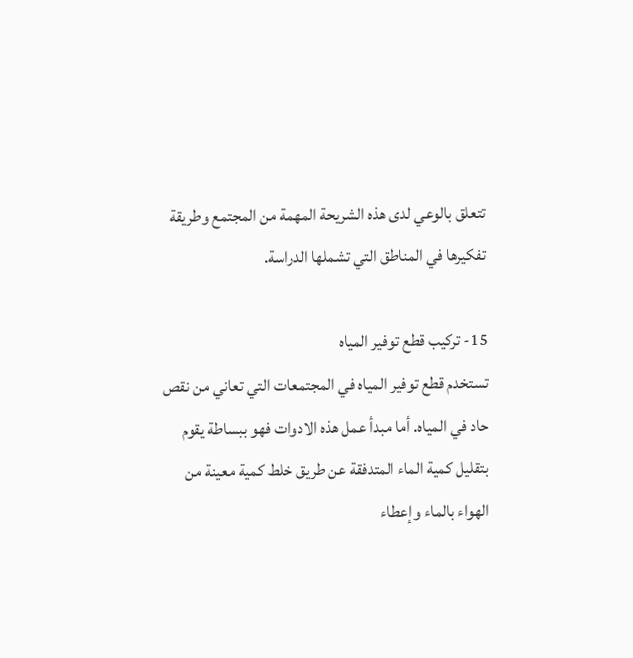تتعلق بالوعي لدى هذه الشريحة المهمة من المجتمع وطريقة تفكيرها في المناطق التي تشملها الدراسة.

15- تركيب قطع توفير المياه
تستخدم قطع توفير المياه في المجتمعات التي تعاني من نقص حاد في المياه. أما مبدأ عمل هذه الادوات فهو ببساطة يقوم بتقليل كمية الماء المتدفقة عن طريق خلط كمية معينة من الهواء بالماء وإعطاء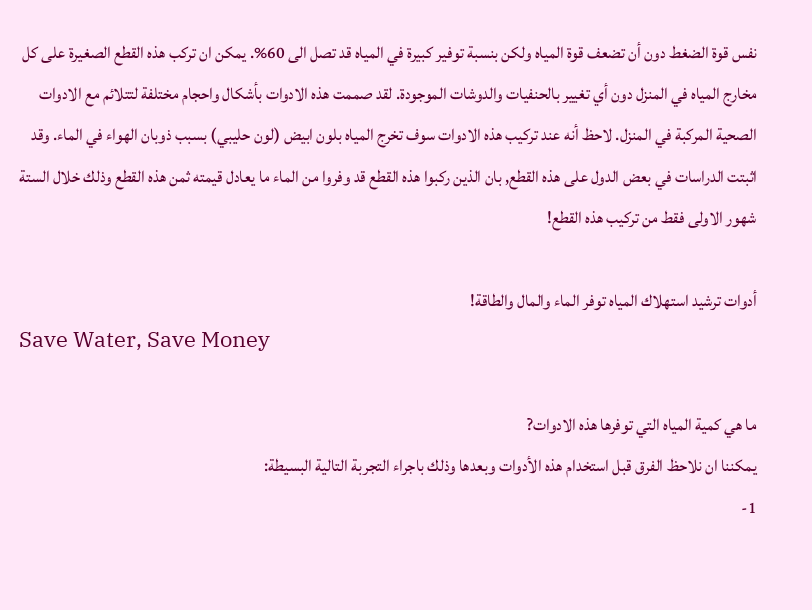نفس قوة الضغط دون أن تضعف قوة المياه ولكن بنسبة توفير كبيرة في المياه قد تصل الى 60%. يمكن ان تركب هذه القطع الصغيرة على كل مخارج المياه في المنزل دون أي تغيير بالحنفيات والدوشات الموجودة. لقد صممت هذه الادوات بأشكال واحجام مختلفة لتتلائم مع الادوات الصحية المركبة في المنزل. لاحظ أنه عند تركيب هذه الادوات سوف تخرج المياه بلون ابيض (لون حليبي) بسبب ذوبان الهواء في الماء. وقد اثبتت الدراسات في بعض الدول على هذه القطع, بان الذين ركبوا هذه القطع قد وفروا من الماء ما يعادل قيمته ثمن هذه القطع وذلك خلال الستة شهور الاولى فقط من تركيب هذه القطع!

أدوات ترشيد استهلاك المياه توفر الماء والمال والطاقة!
Save Water, Save Money

ما هي كمية المياه التي توفرها هذه الادوات?
يمكننا ان نلاحظ الفرق قبل استخدام هذه الأدوات وبعدها وذلك باجراء التجربة التالية البسيطة:
1-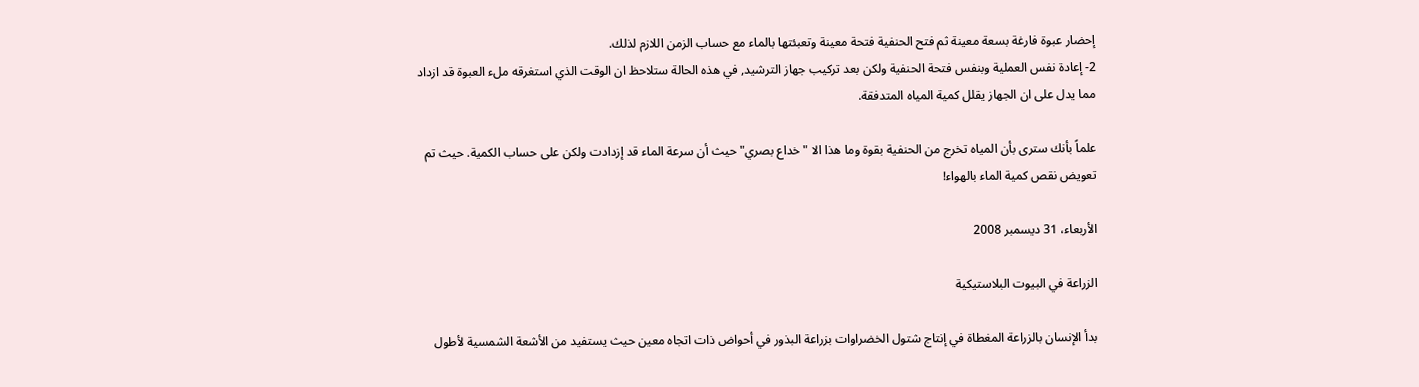إحضار عبوة فارغة بسعة معينة ثم فتح الحنفية فتحة معينة وتعبئتها بالماء مع حساب الزمن اللازم لذلك.
2- إعادة نفس العملية وبنفس فتحة الحنفية ولكن بعد تركيب جهاز الترشيد, في هذه الحالة ستلاحظ ان الوقت الذي استغرقه ملء العبوة قد ازداد مما يدل على ان الجهاز يقلل كمية المياه المتدفقة.

علماً بأنك سترى بأن المياه تخرج من الحنفية بقوة وما هذا الا "خداع بصري" حيث أن سرعة الماء قد إزدادت ولكن على حساب الكمية. حيث تم تعويض نقص كمية الماء بالهواء!

الأربعاء، 31 ديسمبر 2008

الزراعة في البيوت البلاستيكية

بدأ الإنسان بالزراعة المغطاة في إنتاج شتول الخضراوات بزراعة البذور في أحواض ذات اتجاه معين حيث يستفيد من الأشعة الشمسية لأطول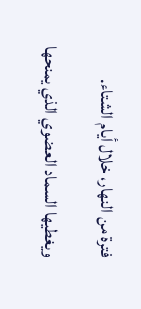فترة من النهار، خلال أيام الشتاء.

ويغطيها السماد العضوي الذي يمنحها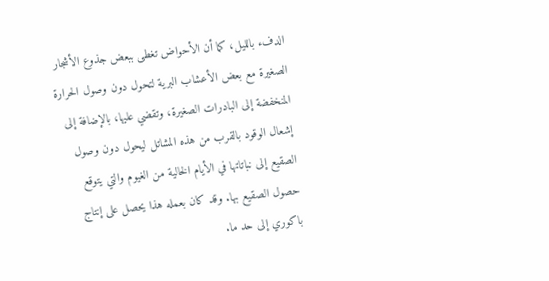الدفء بالليل، كما أن الأحواض تغطى ببعض جذوع الأشجار الصغيرة مع بعض الأعشاب البرية لتحول دون وصول الحرارة المنخفضة إلى البادرات الصغيرة، وتقضي عليها، بالإضافة إلى إشعال الوقود بالقرب من هذه المشاتل ليحول دون وصول الصقيع إلى نباتاتها في الأيام الخالية من الغيوم والتي يتوقع حصول الصقيع بها. وقد كان بعمله هذا يحصل على إنتاج باكوري إلى حد ما.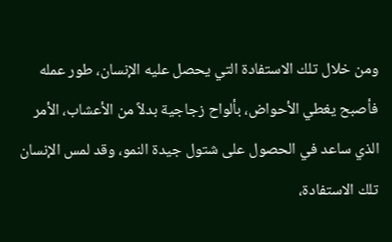ومن خلال تلك الاستفادة التي يحصل عليه الإنسان، طور عمله فأصبح يغطي الأحواض، بألواح زجاجية بدلاً من الأعشاب، الأمر الذي ساعد في الحصول على شتول جيدة النمو، وقد لمس الإنسان تلك الاستفادة،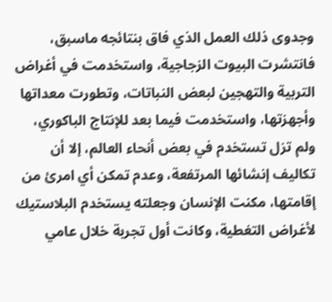وجدوى ذلك العمل الذي فاق بنتائجه ماسبق، فانتشرت البيوت الزجاجية، واستخدمت في أغراض التربية والتهجين لبعض النباتات، وتطورت معداتها وأجهزتها، واستخدمت فيما بعد للإنتاج الباكوري، ولم تزل تستخدم في بعض أنحاء العالم، إلا أن تكاليف إنشائها المرتفعة، وعدم تمكن أي امرئ من إقامتها، مكنت الإنسان وجعلته يستخدم البلاستيك لأغراض التغطية، وكانت أول تجربة خلال عامي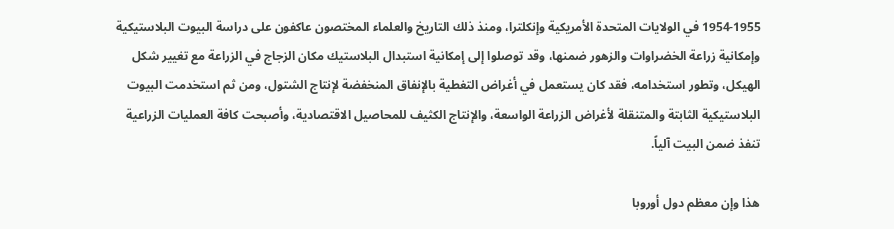1954-1955 في الولايات المتحدة الأمريكية وإنكلترا، ومنذ ذلك التاريخ والعلماء المختصون عاكفون على دراسة البيوت البلاستيكية وإمكانية زراعة الخضراوات والزهور ضمنها، وقد توصلوا إلى إمكانية استبدال البلاستيك مكان الزجاج في الزراعة مع تغيير شكل الهيكل، وتطور استخدامه، فقد كان يستعمل في أغراض التغطية بالإنفاق المنخفضة لإنتاج الشتول، ومن ثم استخدمت البيوت البلاستيكية الثابتة والمتنقلة لأغراض الزراعة الواسعة، والإنتاج الكثيف للمحاصيل الاقتصادية، وأصبحت كافة العمليات الزراعية تنفذ ضمن البيت آلياً.

هذا وإن معظم دول أوروبا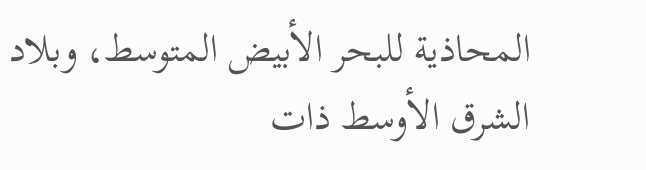المحاذية للبحر الأبيض المتوسط، وبلاد الشرق الأوسط ذات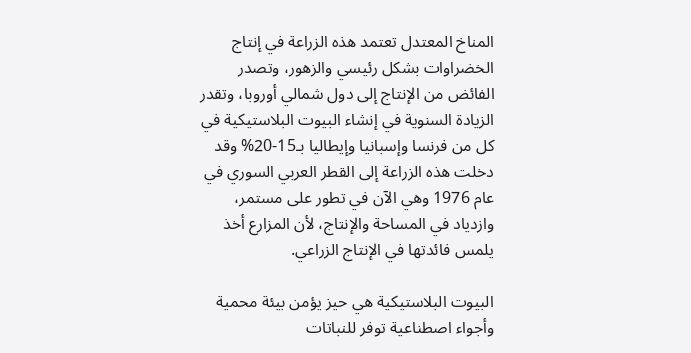المناخ المعتدل تعتمد هذه الزراعة في إنتاج الخضراوات بشكل رئيسي والزهور، وتصدر الفائض من الإنتاج إلى دول شمالي أوروبا، وتقدر الزيادة السنوية في إنشاء البيوت البلاستيكية في كل من فرنسا وإسبانيا وإيطاليا بـ15-20% وقد دخلت هذه الزراعة إلى القطر العربي السوري في عام 1976 وهي الآن في تطور على مستمر، وازدياد في المساحة والإنتاج، لأن المزارع أخذ يلمس فائدتها في الإنتاج الزراعي.

البيوت البلاستيكية هي حيز يؤمن بيئة محمية وأجواء اصطناعية توفر للنباتات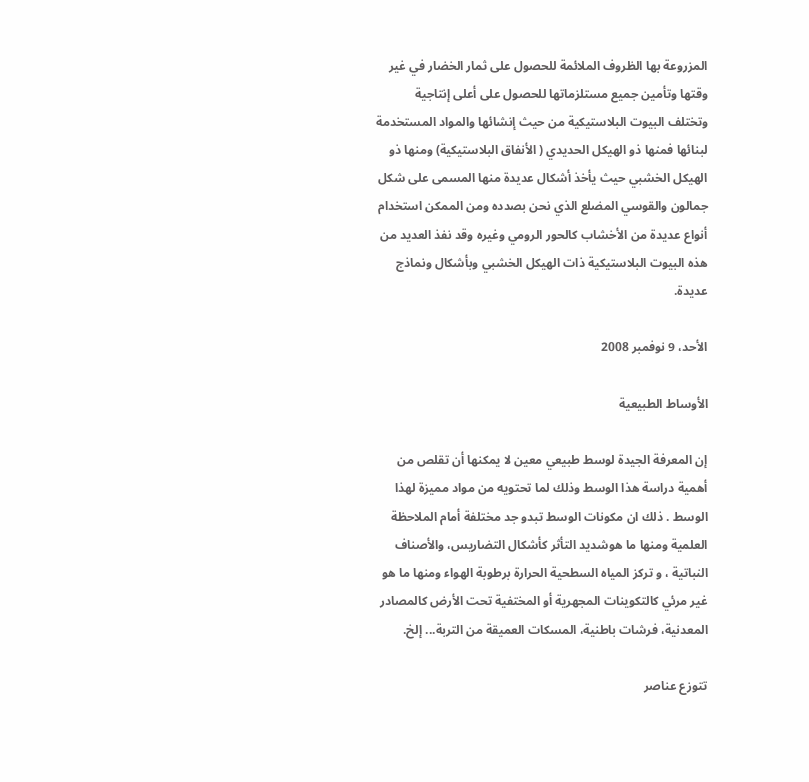المزروعة بها الظروف الملائمة للحصول على ثمار الخضار في غير وقتها وتأمين جميع مستلزماتها للحصول على أعلى إنتاجية وتختلف البيوت البلاستيكية من حيث إنشائها والمواد المستخدمة لبنائها فمنها ذو الهيكل الحديدي ( الأنفاق البلاستيكية) ومنها ذو الهيكل الخشبي حيث يأخذ أشكال عديدة منها المسمى على شكل جمالون والقوسي المضلع الذي نحن بصدده ومن الممكن استخدام أنواع عديدة من الأخشاب كالحور الرومي وغيره وقد نفذ العديد من هذه البيوت البلاستيكية ذات الهيكل الخشبي وبأشكال ونماذج عديدة.

الأحد، 9 نوفمبر 2008

الأوساط الطبيعية

إن المعرفة الجيدة لوسط طبيعي معين لا يمكنها أن تقلص من أهمية دراسة هذا الوسط وذلك لما تحتويه من مواد مميزة لهذا الوسط . ذلك ان مكونات الوسط تبدو جد مختلفة أمام الملاحظة العلمية ومنها ما هوشديد التأثر كأشكال التضاريس، والأصناف النباتية ، و تركز المياه السطحية الحرارة برطوبة الهواء ومنها ما هو غير مرئي كالتكوينات المجهرية أو المختفية تحت الأرض كالمصادر المعدنية، فرشات باطنية، المسكات العميقة من التربة... إلخ.

تتوزع عناصر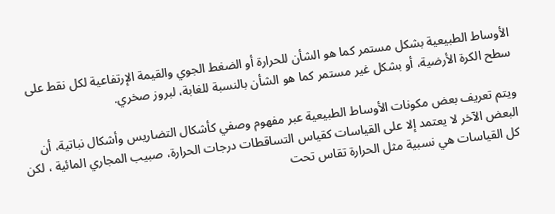الأوساط الطبيعية بشكل مستمر كما هو الشأن للحرارة أو الضغط الجوي والقيمة الإرتفاعية لكل نقط على سطح الكرة الأرضية، أو بشكل غير مستمر كما هو الشأن بالنسبة للغابة، لبروز صخري.

ويتم تعريف بعض مكونات الأوساط الطبيعية عبر مفهوم وصفي كأشكال التضاريس وأشكال نباتية، أن البعض الآخر لا يعتمد إلا على القياسات كقياس التساقطات درجات الحرارة، صبيب المجاري المائية ، لكن كل القياسات هي نسبية مثل الحرارة تقاس تحت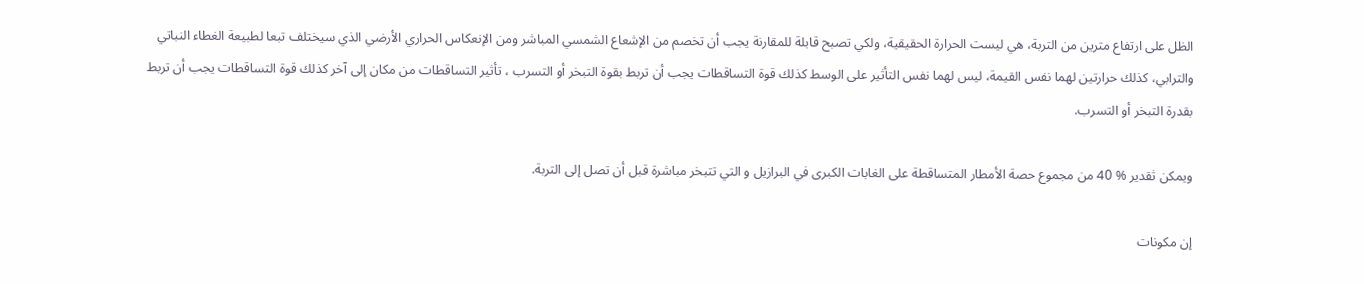الظل على ارتفاع مترين من التربة، هي ليست الحرارة الحقيقية، ولكي تصبح قابلة للمقارنة يجب أن تخصم من الإشعاع الشمسي المباشر ومن الإنعكاس الحراري الأرضي الذي سيختلف تبعا لطبيعة الغطاء النباتي والترابي، كذلك حرارتين لهما نفس القيمة، ليس لهما نفس التأثير على الوسط كذلك قوة التساقطات يجب أن تربط بقوة التبخر أو التسرب ، تأثير التساقطات من مكان إلى آخر كذلك قوة التساقطات يجب أن تربط بقدرة التبخر أو التسرب.

ويمكن ثقدير % 40 من مجموع حصة الأمطار المتساقطة على الغابات الكبرى في البرازيل و التي تتبخر مباشرة قبل أن تصل إلى التربة.

إن مكونات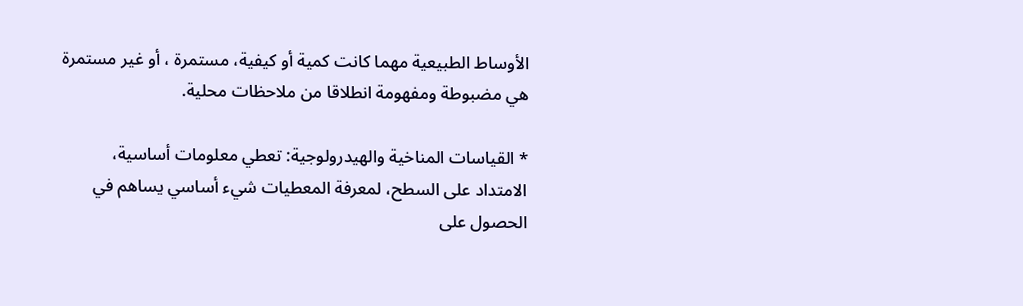الأوساط الطبيعية مهما كانت كمية أو كيفية، مستمرة ، أو غير مستمرة هي مضبوطة ومفهومة انطلاقا من ملاحظات محلية.

* القياسات المناخية والهيدرولوجية: تعطي معلومات أساسية، الامتداد على السطح، لمعرفة المعطيات شيء أساسي يساهم في الحصول على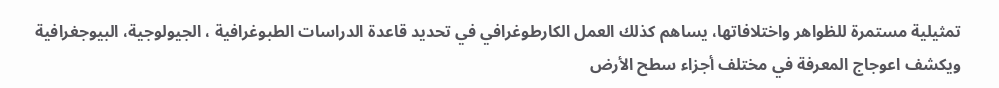تمثيلية مستمرة للظواهر واختلافاتها، يساهم كذلك العمل الكارطوغرافي في تحديد قاعدة الدراسات الطبوغرافية ، الجيولوجية، البيوجغرافية ويكشف اعوجاج المعرفة في مختلف أجزاء سطح الأرض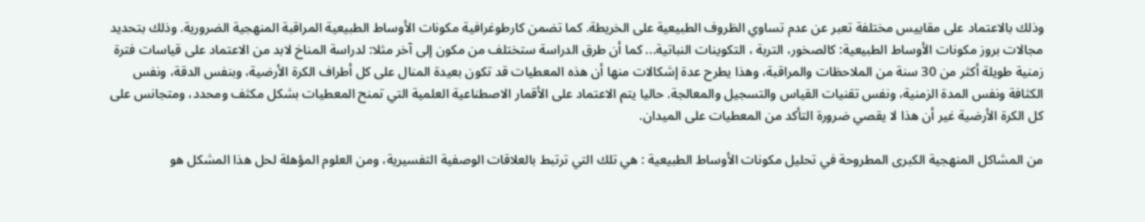وذلك بالاعتماد على مقاييس مختلفة تعبر عن عدم تساوي الظروف الطبيعية على الخريطة. كما تضمن كارطوغرافية مكونات الأوساط الطبيعية المراقبة المنهجية الضرورية. وذلك بتحديد مجالات بروز مكونات الأوساط الطبيعية: كالصخور، التربة ، التكوينات النباتية... كما أن طرق الدراسة ستختلف من مكون إلى آخر مثلا: لدراسة المناخ لابد من الاعتماد على قياسات فترة زمنية طويلة أكثر من 30 سنة من الملاحظات والمراقبة، وهذا يطرح عدة إشكالات منها أن هذه المعطيات قد تكون بعيدة المنال على كل أطراف الكرة الأرضية، وبنفس الدقة، ونفس الكثافة ونفس المدة الزمنية، ونفس تقنيات القياس والتسجيل والمعالجة. حاليا يتم الاعتماد على الأقمار الاصطناعية العلمية التي تمنح المعطيات بشكل مكثف ومحدد، ومتجانس على كل الكرة الأرضية غير أن هذا لا يقصي ضرورة التأكد من المعطيات على الميدان.

من المشاكل المنهجية الكبرى المطروحة في تحليل مكونات الأوساط الطبيعية : هي تلك التي ترتبط بالعلاقات الوصفية التفسيرية، ومن العلوم المؤهلة لحل هذا المشكل هو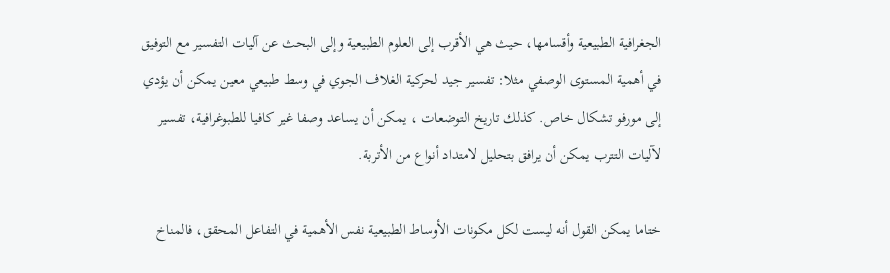الجغرافية الطبيعية وأقسامها، حيث هي الأقرب إلى العلوم الطبيعية وإلى البحث عن آليات التفسير مع التوفيق في أهمية المستوى الوصفي مثلا: تفسير جيد لحركية الغلاف الجوي في وسط طبيعي معين يمكن أن يؤدي إلى مورفو تشكال خاص. كذلك تاريخ التوضعات ، يمكن أن يساعد وصفا غير كافيا للطبوغرافية، تفسير لآليات التترب يمكن أن يرافق بتحليل لامتداد أنواع من الأتربة.

ختاما يمكن القول أنه ليست لكل مكونات الأوساط الطبيعية نفس الأهمية في التفاعل المحقق، فالمناخ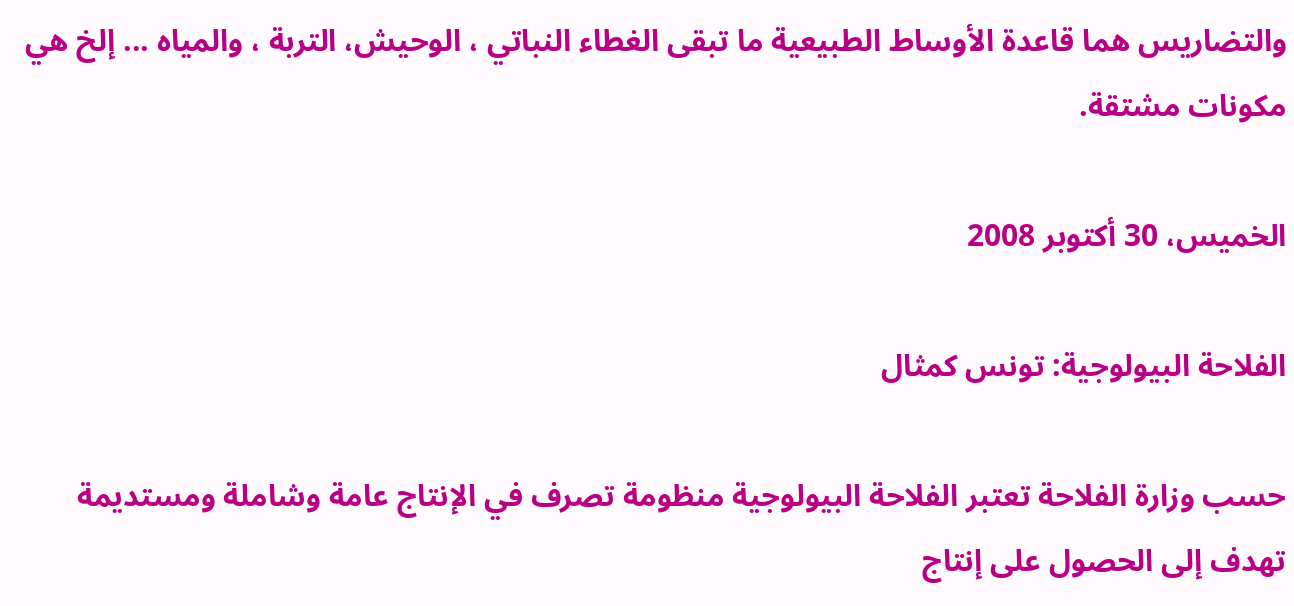والتضاريس هما قاعدة الأوساط الطبيعية ما تبقى الغطاء النباتي ، الوحيش، التربة ، والمياه ... إلخ هي مكونات مشتقة.

الخميس، 30 أكتوبر 2008

الفلاحة البيولوجية: تونس كمثال

حسب وزارة الفلاحة تعتبر الفلاحة البيولوجية منظومة تصرف في الإنتاج عامة وشاملة ومستديمة تهدف إلى الحصول على إنتاج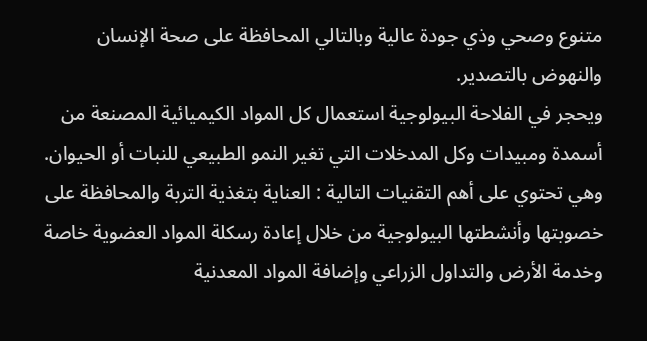متنوع وصحي وذي جودة عالية وبالتالي المحافظة على صحة الإنسان والنهوض بالتصدير.
ويحجر في الفلاحة البيولوجية استعمال كل المواد الكيميائية المصنعة من أسمدة ومبيدات وكل المدخلات التي تغير النمو الطبيعي للنبات أو الحيوان. وهي تحتوي على أهم التقنيات التالية : العناية بتغذية التربة والمحافظة على خصوبتها وأنشطتها البيولوجية من خلال إعادة رسكلة المواد العضوية خاصة وخدمة الأرض والتداول الزراعي وإضافة المواد المعدنية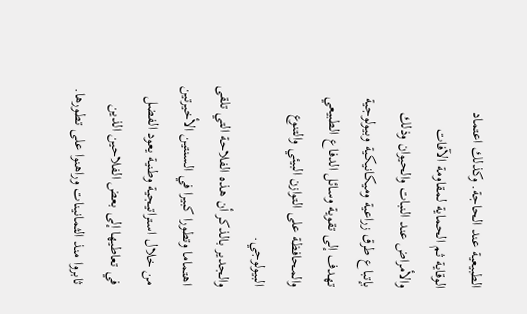الطبيعية عند الحاجة. وكذلك اعتماد الوقاية ثم الحماية لمقاومة الآفات والأمراض عند النبات والحيوان وذلك بإتباع طرق زراعية وميكانيكية وبيولوجية تهدف إلى تقوية وسائل الدفاع الطبيعي والمحافظة على التوازن البيئي والتنوع البيولوجي.
والجدير بالذكر أن هذه الفلاحة التي تلقى اهتماما وتطورا كبيرا في السنتين الأخيرتين من خلال استراتيجية وطنية يعود الفضل في تعاطيها إلى بعض الفلاحين الذين ثابروا منذ الثمانينات وراهنوا على تطورها.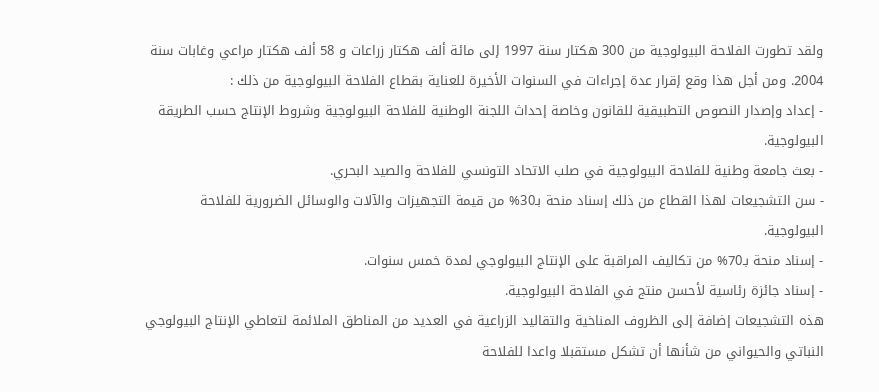ولقد تطورت الفلاحة البيولوجية من 300 هكتار سنة 1997 إلى مائة ألف هكتار زراعات و 58 ألف هكتار مراعي وغابات سنة 2004. ومن أجل هذا وقع إقرار عدة إجراءات في السنوات الأخيرة للعناية بقطاع الفلاحة البيولوجية من ذلك :
- إعداد وإصدار النصوص التطبيقية للقانون وخاصة إحداث اللجنة الوطنية للفلاحة البيولوجية وشروط الإنتاج حسب الطريقة البيولوجية.
- بعث جامعة وطنية للفلاحة البيولوجية في صلب الاتحاد التونسي للفلاحة والصيد البحري.
- سن التشجيعات لهذا القطاع من ذلك إسناد منحة بـ30% من قيمة التجهيزات والآلات والوسائل الضرورية للفلاحة البيولوجية.
- إسناد منحة بـ70% من تكاليف المراقبة على الإنتاج البيولوجي لمدة خمس سنوات.
- إسناد جائزة رئاسية لأحسن منتج في الفلاحة البيولوجية.
هذه التشجيعات إضافة إلى الظروف المناخية والتقاليد الزراعية في العديد من المناطق الملائمة لتعاطي الإنتاج البيولوجي النباتي والحيواني من شأنها أن تشكل مستقبلا واعدا للفلاحة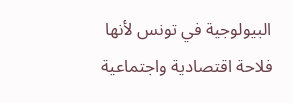البيولوجية في تونس لأنها فلاحة اقتصادية واجتماعية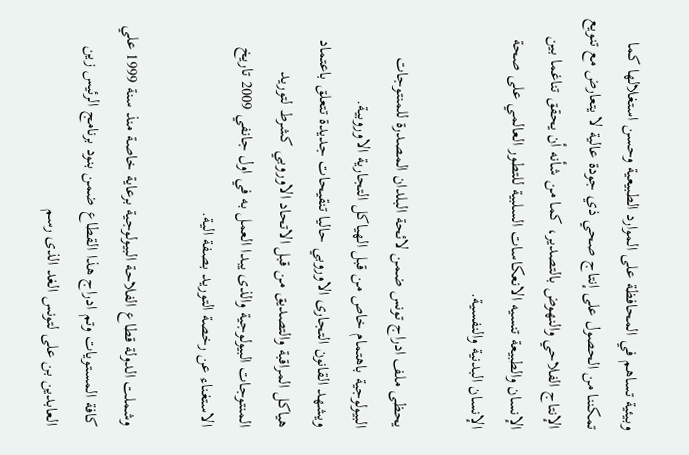وبيئية تساهم في المحافظة على الموارد الطبيعية وحسن استغلالها كما تمكننا من الحصول على إنتاج صحي ذي جودة عالية لا يتعارض مع تنويع الإنتاج الفلاحي والنهوض بالتصدير، كما من شأنه أن يحقق تناغما بين الإنسان والطبيعة تنسيه الانعكاسات السلبية للتطور العالمي على صحة الإنسان البدنية والنفسية.

يحظى ملف ادراج تونس ضمن لائحة البلدان المصدرة للمنتوجات البيولوجية باهتمام خاص من قبل الهياكل التجارية الاوروبية.
ويشهد القانون التجارى الاوروبي حاليا تنقيحات جديدة تتعلق باعتماد هياكل المراقبة والتصديق من قبل الاتحاد الاوروبي كشرط لتوريد المنتوجات البيولوجية والذى يبدا العمل به في اول جانفي 2009 تاريخ الاستغناء عن رخصة التوريد بصفة الية.

وشملت الدولة قطاع الفلاحة البيولوجية برعاية خاصة منذ سنة 1999 علي كافة المستويات وتم ادراج هذا القطاع ضمن بنود برنامج الرئيس زين العابدين بن على لتونس الغد الذى رسم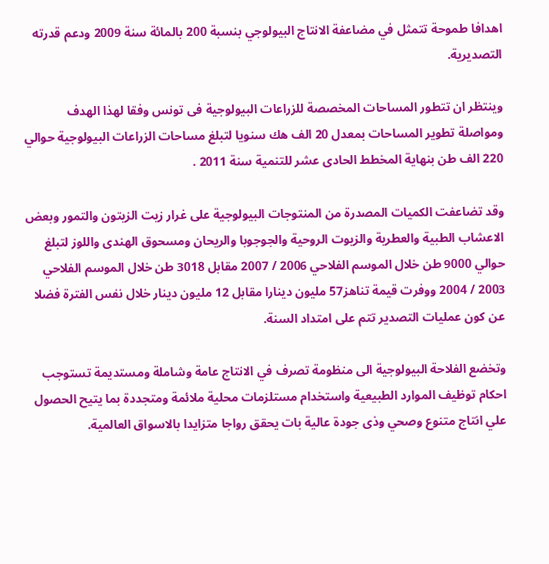اهدافا طموحة تتمثل في مضاعفة الانتاج البيولوجي بنسبة 200 بالمائة سنة 2009 ودعم قدرته التصديرية.

وينتظر ان تتطور المساحات المخصصة للزراعات البيولوجية فى تونس وفقا لهذا الهدف ومواصلة تطوير المساحات بمعدل 20 الف هك سنويا لتبلغ مساحات الزراعات البيولوجية حوالي 220 الف طن بنهاية المخطط الحادى عشر للتنمية سنة 2011 .

وقد تضاعفت الكميات المصدرة من المنتوجات البيولوجية على غرار زيت الزيتون والتمور وبعض الاعشاب الطبية والعطرية والزيوت الروحية والجوجوبا والريحان ومسحوق الهندى واللوز لتبلغ حوالي 9000 طن خلال الموسم الفلاحي 2006 / 2007 مقابل 3018 طن خلال الموسم الفلاحي 2003 / 2004 ووفرت قيمة تناهز57 مليون دينارا مقابل 12 مليون دينار خلال نفس الفترة فضلا عن كون عمليات التصدير تتم على امتداد السنة.

وتخضع الفلاحة البيولوجية الى منظومة تصرف في الانتاج عامة وشاملة ومستديمة تستوجب احكام توظيف الموارد الطبيعية واستخدام مستلزمات محلية ملائمة ومتجددة بما يتيح الحصول علي انتاج متنوع وصحي وذى جودة عالية بات يحقق رواجا متزايدا بالاسواق العالمية.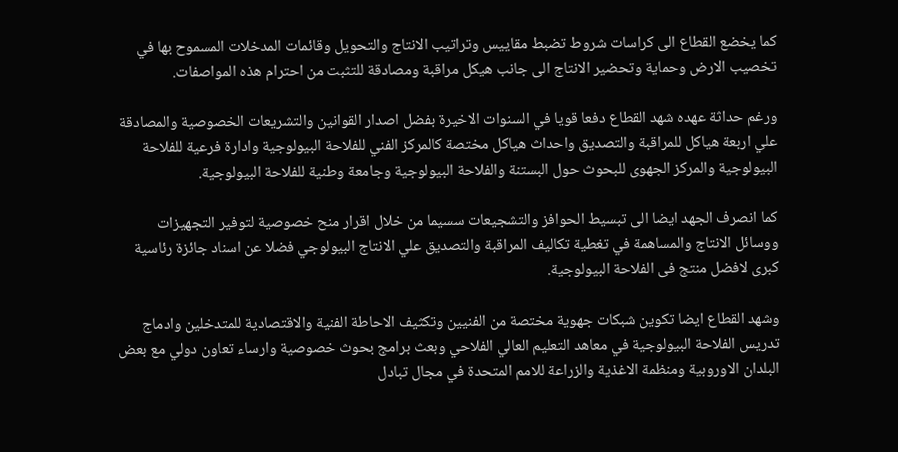كما يخضع القطاع الى كراسات شروط تضبط مقاييس وتراتيب الانتاج والتحويل وقائمات المدخلات المسموح بها في تخصيب الارض وحماية وتحضير الانتاج الى جانب هيكل مراقبة ومصادقة للتثبت من احترام هذه المواصفات.

ورغم حداثة عهده شهد القطاع دفعا قويا في السنوات الاخيرة بفضل اصدار القوانين والتشريعات الخصوصية والمصادقة علي اربعة هياكل للمراقبة والتصديق واحداث هياكل مختصة كالمركز الفني للفلاحة البيولوجية وادارة فرعية للفلاحة البيولوجية والمركز الجهوى للبحوث حول البستنة والفلاحة البيولوجية وجامعة وطنية للفلاحة البيولوجية.

كما انصرف الجهد ايضا الى تبسيط الحوافز والتشجيعات سسيما من خلال اقرار منح خصوصية لتوفير التجهيزات ووسائل الانتاج والمساهمة في تغطية تكاليف المراقبة والتصديق علي الانتاج البيولوجي فضلا عن اسناد جائزة رئاسية كبرى لافضل منتج فى الفلاحة البيولوجية.

وشهد القطاع ايضا تكوين شبكات جهوية مختصة من الفنيين وتكثيف الاحاطة الفنية والاقتصادية للمتدخلين وادماج تدريس الفلاحة البيولوجية في معاهد التعليم العالي الفلاحي وبعث برامج بحوث خصوصية وارساء تعاون دولي مع بعض البلدان الاوروبية ومنظمة الاغذية والزراعة للامم المتحدة في مجال تبادل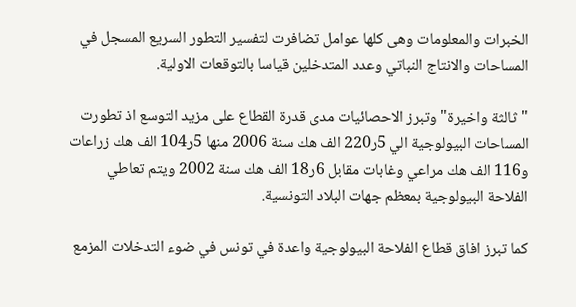الخبرات والمعلومات وهى كلها عوامل تضافرت لتفسير التطور السريع المسجل في المساحات والانتاج النباتي وعدد المتدخلين قياسا بالتوقعات الاولية.

"ثالثة واخيرة" وتبرز الاحصائيات مدى قدرة القطاع على مزيد التوسع اذ تطورت المساحات البيولوجية الي 5ر220 الف هك سنة 2006 منها 5ر104 الف هك زراعات و116 الف هك مراعي وغابات مقابل 6ر18 الف هك سنة 2002 ويتم تعاطي الفلاحة البيولوجية بمعظم جهات البلاد التونسية.

كما تبرز افاق قطاع الفلاحة البيولوجية واعدة في تونس في ضوء التدخلات المزمع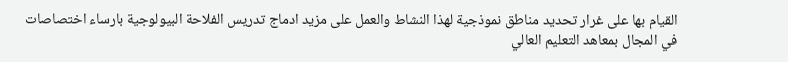القيام بها على غرار تحديد مناطق نموذجية لهذا النشاط والعمل على مزيد ادماج تدريس الفلاحة البيولوجية بارساء اختصاصات في المجال بمعاهد التعليم العالي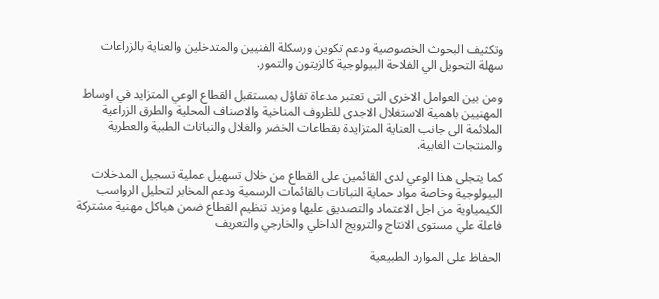وتكثيف البحوث الخصوصية ودعم تكوين ورسكلة الفنيين والمتدخلين والعناية بالزراعات سهلة التحويل الي الفلاحة البيولوجية كالزيتون والتمور.

ومن بين العوامل الاخرى التى تعتبر مدعاة تفاؤل بمستقبل القطاع الوعي المتزايد في اوساط المهنيين باهمية الاستغلال الاجدى للظروف المناخية والاصناف المحلية والطرق الزراعية الملائمة الى جانب العناية المتزايدة بقطاعات الخضر والغلال والنباتات الطبية والعطرية والمنتجات الغابية.

كما يتجلى هذا الوعي لدى القائمين على القطاع من خلال تسهيل عملية تسجيل المدخلات البيولوجية وخاصة مواد حماية النباتات بالقائمات الرسمية ودعم المخابر لتحليل الرواسب الكيمياوية من اجل الاعتماد والتصديق عليها ومزيد تنظيم القطاع ضمن هياكل مهنية مشتركة فاعلة علي مستوى الانتاج والترويج الداخلي والخارجي والتعريف

الحفاظ على الموارد الطبيعية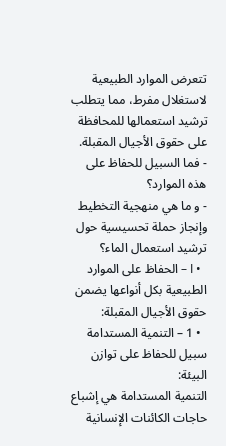تتعرض الموارد الطبيعية لاستغلال مفرط، مما يتطلب ترشيد استعمالها للمحافظة على حقوق الأجيال المقبلة.
- فما السبيل للحفاظ على هذه الموارد؟
- و ما هي منهجية التخطيط وإنجاز حملة تحسيسية حول ترشيد استعمال الماء؟
  • І – الحفاظ على الموارد الطبيعية بكل أنواعها يضمن حقوق الأجيال المقبلة:
  • 1 – التنمية المستدامة سبيل للحفاظ على توازن البيئة:
التنمية المستدامة هي إشباع حاجات الكائنات الإنسانية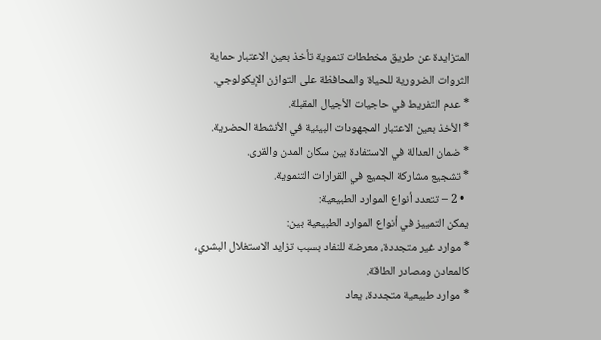المتزايدة عن طريق مخططات تنموية تأخذ بعين الاعتبار حماية الثروات الضرورية للحياة والمحافظة على التوازن الإيكولوجي.
* عدم التفريط في حاجيات الأجيال المقبلة.
* الأخذ بعين الاعتبار المجهودات البيئية في الأنشطة الحضرية.
* ضمان العدالة في الاستفادة بين سكان المدن والقرى.
* تشجيع مشاركة الجميع في القرارات التنموية.
  • 2 – تتعدد أنواع الموارد الطبيعية:
يمكن التمييز في أنواع الموارد الطبيعية بين:
* موارد غير متجددة، معرضة للنفاد بسبب تزايد الاستغلال البشري، كالمعادن ومصادر الطاقة.
* موارد طبيعية متجددة، يعاد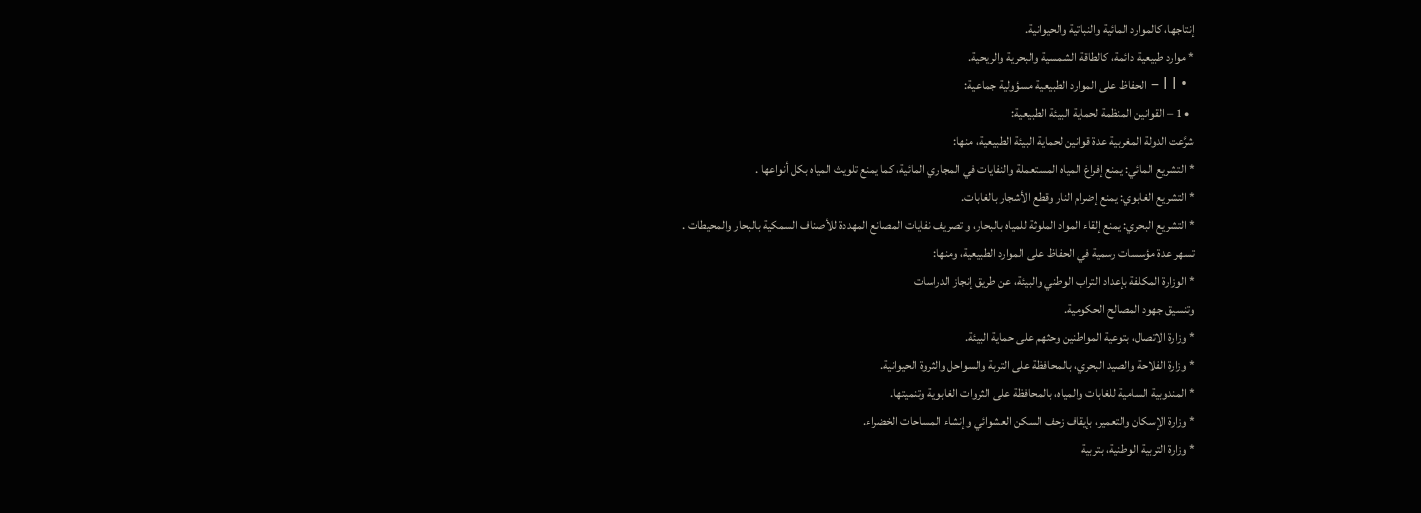إنتاجها، كالموارد المائية والنباتية والحيوانية.
* موارد طبيعية دائمة، كالطاقة الشمسية والبحرية والريحية.
  • І І – الحفاظ على الموارد الطبيعية مسؤولية جماعية:
  • 1 – القوانين المنظمة لحماية البيئة الطبيعية:
شرَّعت الدولة المغربية عدة قوانين لحماية البيئة الطبيعية، منها:
* التشريع المائي: يمنع إفراغ المياه المستعملة والنفايات في المجاري المائية، كما يمنع تلويث المياه بكل أنواعها .
* التشريع الغابوي: يمنع إضرام النار وقطع الأشجار بالغابات.
* التشريع البحري: يمنع إلقاء المواد الملوثة للمياه بالبحار، و تصريف نفايات المصانع المهددة للأصناف السمكية بالبحار والمحيطات .
تسهر عدة مؤسسات رسمية في الحفاظ على الموارد الطبيعية، ومنها:
* الوزارة المكلفة بإعداد التراب الوطني والبيئة، عن طريق إنجاز الدراسات
وتنسيق جهود المصالح الحكومية.
* وزارة الاتصال، بتوعية المواطنين وحثهم على حماية البيئة.
* وزارة الفلاحة والصيد البحري، بالمحافظة على التربة والسواحل والثروة الحيوانية.
* المندوبية السامية للغابات والمياه، بالمحافظة على الثروات الغابوية وتنميتها.
* وزارة الإسكان والتعمير، بإيقاف زحف السكن العشوائي وإنشاء المساحات الخضراء.
* وزارة التربية الوطنية، بتربية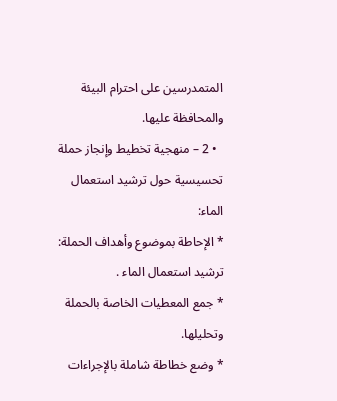المتمدرسين على احترام البيئة والمحافظة عليها.
  • 2 – منهجية تخطيط وإنجاز حملة تحسيسية حول ترشيد استعمال الماء:
* الإحاطة بموضوع وأهداف الحملة: ترشيد استعمال الماء .
* جمع المعطيات الخاصة بالحملة وتحليلها.
* وضع خطاطة شاملة بالإجراءات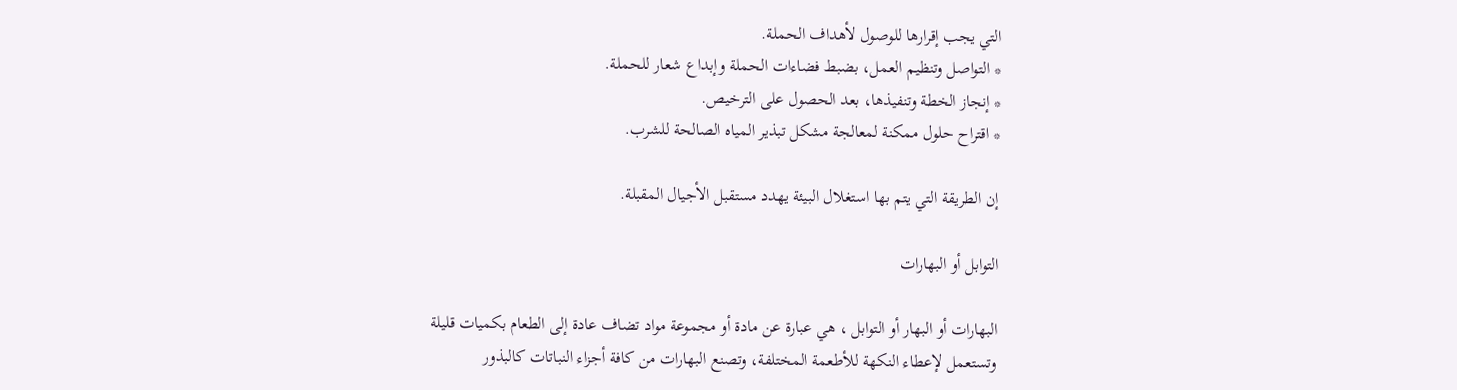التي يجب إقرارها للوصول لأهداف الحملة.
* التواصل وتنظيم العمل، بضبط فضاءات الحملة وإبداع شعار للحملة.
* إنجاز الخطة وتنفيذها، بعد الحصول على الترخيص.
* اقتراح حلول ممكنة لمعالجة مشكل تبذير المياه الصالحة للشرب.

إن الطريقة التي يتم بها استغلال البيئة يهدد مستقبل الأجيال المقبلة.

التوابل أو البهارات

البهارات أو البهار أو التوابل ، هي عبارة عن مادة أو مجموعة مواد تضاف عادة إلى الطعام بكميات قليلة وتستعمل لإعطاء النكهة للأطعمة المختلفة، وتصنع البهارات من كافة أجزاء النباتات كالبذور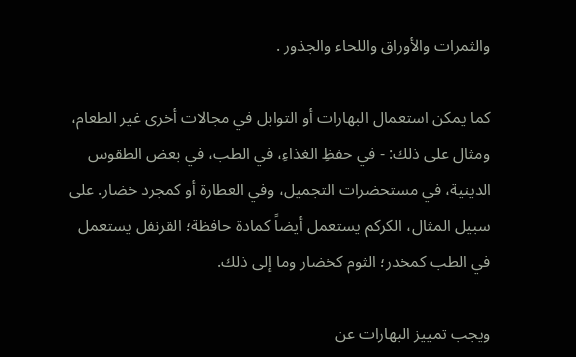والثمرات والأوراق واللحاء والجذور .

كما يمكن استعمال البهارات أو التوابل في مجالات أخرى غير الطعام، ومثال على ذلك: - في حفظِ الغذاءِ، في الطب، في بعض الطقوس الدينية، في مستحضرات التجميل، وفي العطارة أو كمجرد خضار. على سبيل المثال، الكركم يستعمل أيضاً كمادة حافظة؛ القرنفل يستعمل في الطب كمخدر؛ الثوم كخضار وما إلى ذلك.

ويجب تمييز البهارات عن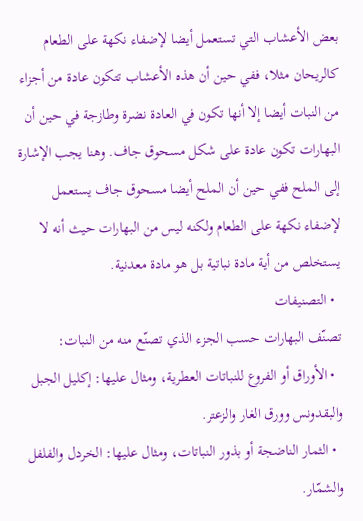بعض الأعشاب التي تستعمل أيضا لإضفاء نكهة على الطعام كالريحان مثلا، ففي حين أن هذه الأعشاب تتكون عادة من أجزاء من النبات أيضا إلا أنها تكون في العادة نضرة وطازجة في حين أن البهارات تكون عادة على شكل مسحوق جاف. وهنا يجب الإشارة إلى الملح ففي حين أن الملح أيضا مسحوق جاف يستعمل لإضفاء نكهة على الطعام ولكنه ليس من البهارات حيث أنه لا يستخلص من أية مادة نباتية بل هو مادة معدنية.
  • التصنيفات
تصنّف البهارات حسب الجزء الذي تصنّع منه من النبات:
  • الأوراق أو الفروع للنباتات العطرية، ومثال عليها: إكليل الجبل والبقدونس وورق الغار والزعتر.
  • الثمار الناضجة أو بذور النباتات، ومثال عليها: الخردل والفلفل والشمّار.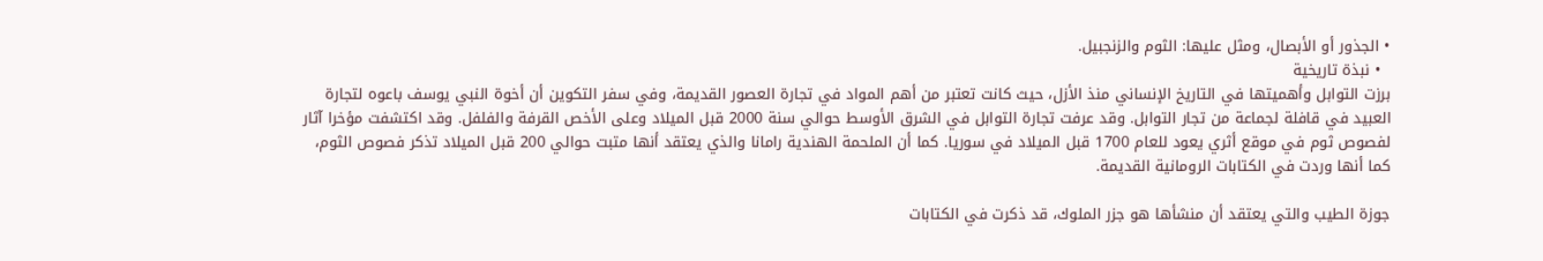• الجذور أو الأبصال، ومثل عليها: الثوم والزنجبيل.
  • نبذة تاريخية
برزت التوابل وأهميتها في التاريخ الإنساني منذ الأزل، حيث كانت تعتبر من أهم المواد في تجارة العصور القديمة، وفي سفر التكوين أن أخوة النبي يوسف باعوه لتجارة العبيد في قافلة لجماعة من تجار التوابل. وقد عرفت تجارة التوابل في الشرق الأوسط حوالي سنة 2000 قبل الميلاد وعلى الأخص القرفة والفلفل. وقد اكتشفت مؤخرا آثار لفصوص ثوم في موقع أثري يعود للعام 1700 قبل الميلاد في سوريا. كما أن الملحمة الهندية رامانا والذي يعتقد أنها متبت حوالي 200 قبل الميلاد تذكر فصوص الثوم، كما أنها وردت في الكتابات الرومانية القديمة.

جوزة الطيب والتي يعتقد أن منشأها هو جزر الملوك، قد ذكرت في الكتابات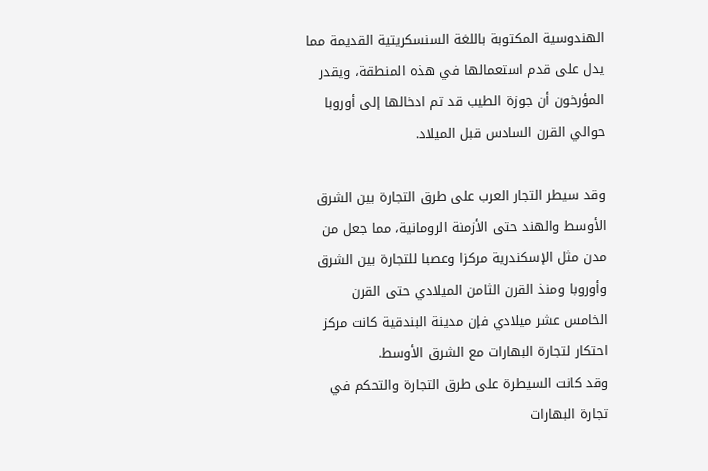الهندوسية المكتوبة باللغة السنسكريتية القديمة مما يدل على قدم استعمالها في هذه المنطقة، ويقدر المؤرخون أن جوزة الطيب قد تم ادخالها إلى أوروبا حوالي القرن السادس قبل الميلاد.

وقد سيطر التجار العرب على طرق التجارة بين الشرق الأوسط والهند حتى الأزمنة الرومانية، مما جعل من مدن مثل الإسكندرية مركزا وعصبا للتجارة بين الشرق وأوروبا ومنذ القرن الثامن الميلادي حتى القرن الخامس عشر ميلادي فإن مدينة البندقية كانت مركز احتكار لتجارة البهارات مع الشرق الأوسط.
وقد كانت السيطرة على طرق التجارة والتحكم في تجارة البهارات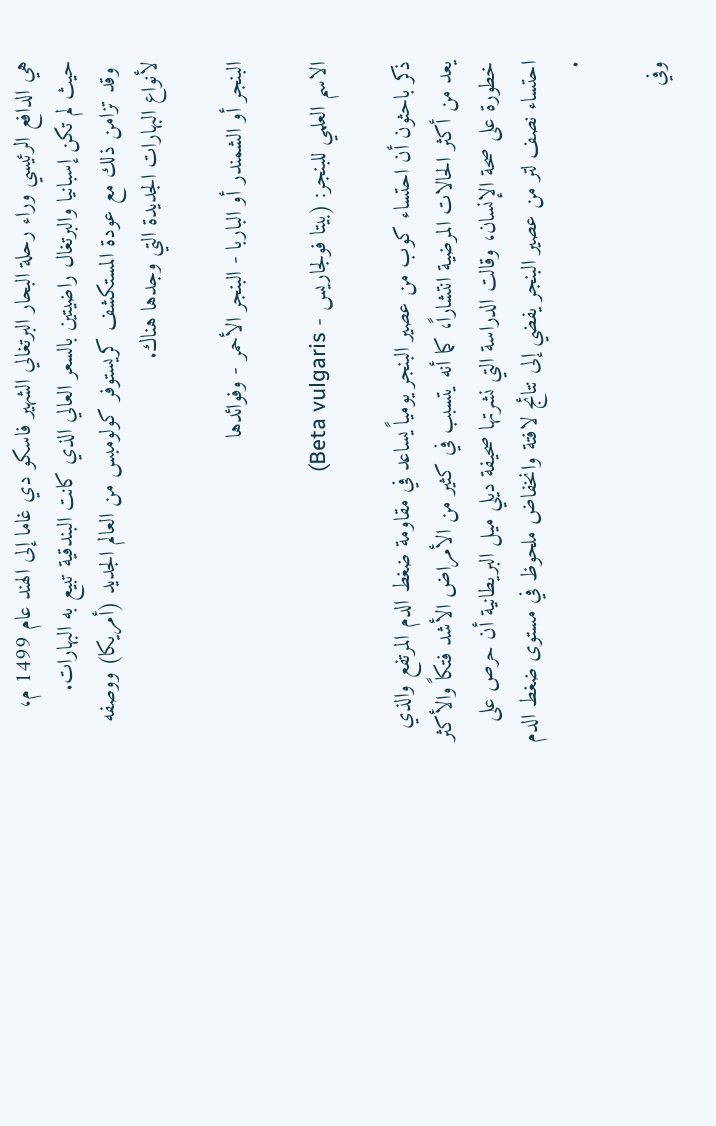هي الدافع الرئيسي وراء رحلة البحار البرتغالي الشهير فاسكو دي غاما إلى الهند عام 1499 م، حيث لم تكن إسبانيا والبرتغال راضيتين بالسعر العالي الذي كانت البندقية تبيع به البهارات.
 وقد تزامن ذلك مع عودة المستكشف كريستوفر كولومبس من العالم الجديد (أمريكا) ووصفه لأنواع البهارات الجديدة التي وجدها هناك.

البنجر أو الشمندر أو الباربا - البنجر الأحمر - وفوائدها

الاسم العلمي للبنجر: (بيتا فولجاريس - Beta vulgaris)

ذكر باحثون أن احتساء كوب من عصير البنجر يومياً يساعد في مقاومة ضغط الدم المرتفع والذي يعد من أكثر الحالات المرضية انتشاراً، كما أنه يتسبب في كثير من الأمراض الأشد فتكاً والأكثر خطورة على صحة الإنسان، وقالت الدراسة التي نشرتها صحيفة ديلي ميل البريطانية أن حرص على احتساء نصف لتر من عصير البنجر يفضي إلى نتائج لافتة وانخفاض ملحوظ في مستوى ضغط الدم .

وفي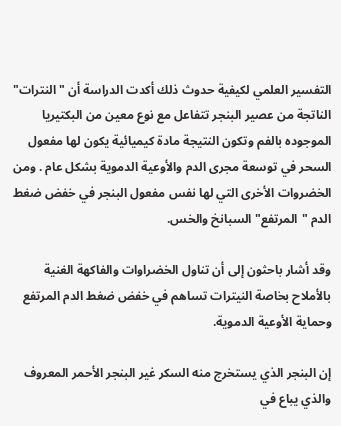التفسير العلمي لكيفية حدوث ذلك أكدت الدراسة أن "النترات" الناتجة من عصير البنجر تتفاعل مع نوع معين من البكتيريا الموجوده بالفم وتكون النتيجة مادة كيميائية يكون لها مفعول السحر في توسعة مجرى الدم والأوعية الدموية بشكل عام . ومن الخضروات الأخرى التي لها نفس مفعول البنجر في خفض ضغط الدم "المرتفع" السبانخ والخس.

وقد أشار باحثون إلى أن تناول الخضراوات والفاكهة الغنية بالأملاح بخاصة النيترات تساهم في خفض ضغط الدم المرتفع وحماية الأوعية الدموية.

إن البنجر الذي يستخرج منه السكر غير البنجر الأحمر المعروف والذي يباع في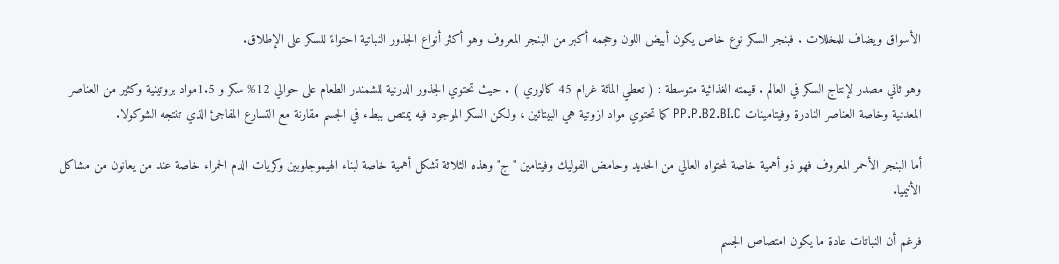الأسواق ويضاف للمخللات . فبنجر السكر نوع خاص يكون أبيض اللون وحجمه أكبر من البنجر المعروف وهو أكثر أنواع الجذور النباتية احتواءً للسكر على الإطلاق.

وهو ثاني مصدر لإنتاج السكر في العالم . قيمته الغذائية متوسطة : ( تعطي المائة غرام 45 كالوري ) . حيث تحتوي الجذور الدرنية للشمندر الطعام على حوالي 12% سكر و 1.5مواد بروتينية وكثير من العناصر المعدنية وخاصة العناصر النادرة وفيتامينات PP.P.B2.BI.C كما تحتوي مواد ازوتية هي البيتائين ، ولكن السكر الموجود فيه يمتص ببطء في الجسم مقارنة مع التسارع المفاجئ الذي تنتجه الشوكولا.

أما البنجر الأحمر المعروف فهو ذو أهمية خاصة لمحتواه العالي من الحديد وحامض الفوليك وفيتامين " ج" وهذه الثلاثة تشكل أهمية خاصة لبناء الهيموجلوبين وكريات الدم الحمراء خاصة عند من يعانون من مشاكل الأنيميا.

فرغم أن النباتات عادة ما يكون امتصاص الجسم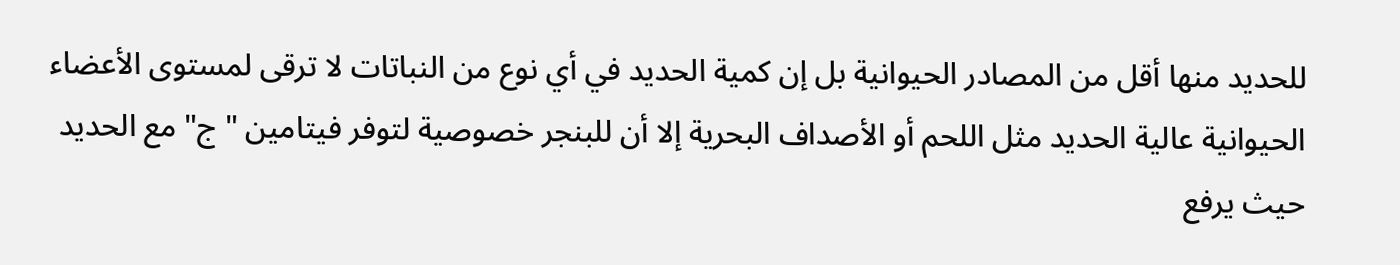للحديد منها أقل من المصادر الحيوانية بل إن كمية الحديد في أي نوع من النباتات لا ترقى لمستوى الأعضاء الحيوانية عالية الحديد مثل اللحم أو الأصداف البحرية إلا أن للبنجر خصوصية لتوفر فيتامين " ج" مع الحديد حيث يرفع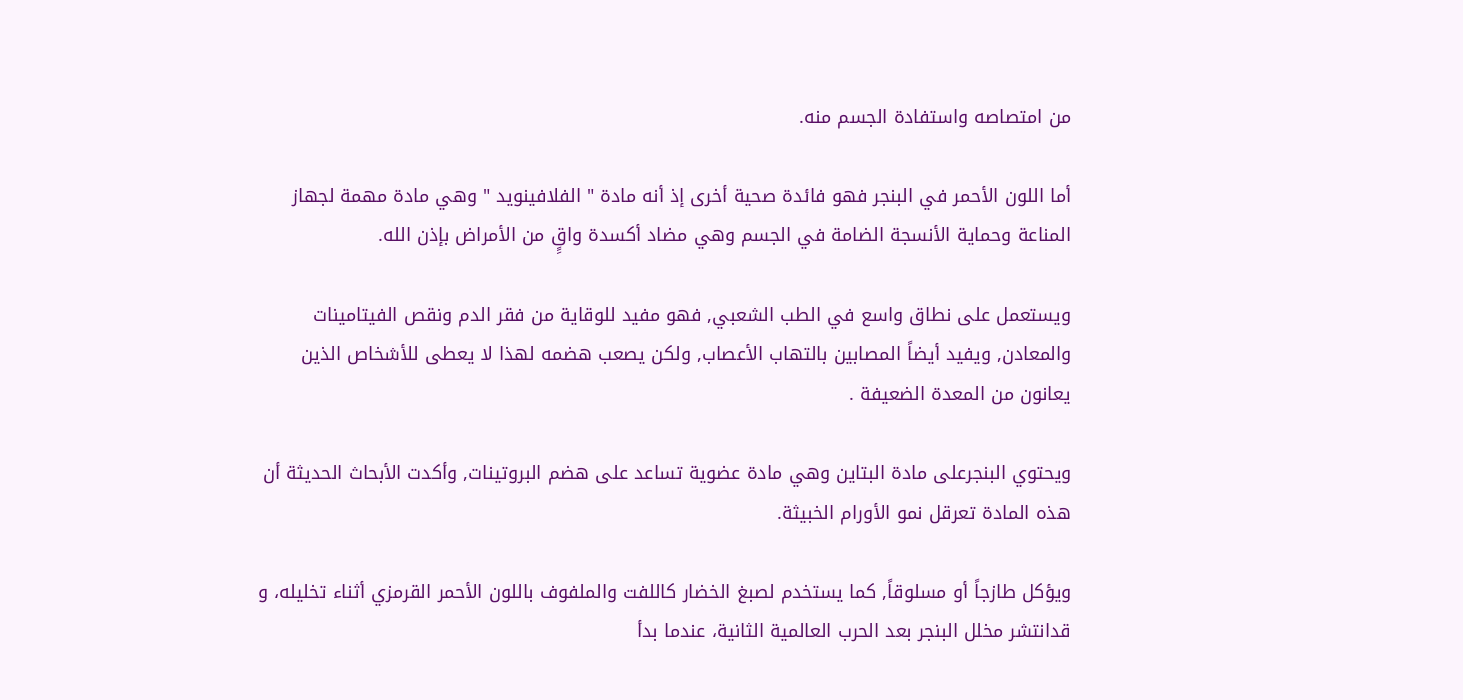من امتصاصه واستفادة الجسم منه.

أما اللون الأحمر في البنجر فهو فائدة صحية أخرى إذ أنه مادة " الفلافينويد " وهي مادة مهمة لجهاز المناعة وحماية الأنسجة الضامة في الجسم وهي مضاد أكسدة واقٍِ من الأمراض بإذن الله.

ويستعمل على نطاق واسع في الطب الشعبي, فهو مفيد للوقاية من فقر الدم ونقص الفيتامينات والمعادن, ويفيد أيضاً المصابين بالتهاب الأعصاب, ولكن يصعب هضمه لهذا لا يعطى للأشخاص الذين يعانون من المعدة الضعيفة .

ويحتوي البنجرعلى مادة البتاين وهي مادة عضوية تساعد على هضم البروتينات, وأكدت الأبحاث الحديثة أن هذه المادة تعرقل نمو الأورام الخبيثة.

ويؤكل طازجاً أو مسلوقاً, كما يستخدم لصبغ الخضار كاللفت والملفوف باللون الأحمر القرمزي أثناء تخليله، و قدانتشر مخلل البنجر بعد الحرب العالمية الثانية، عندما بدأ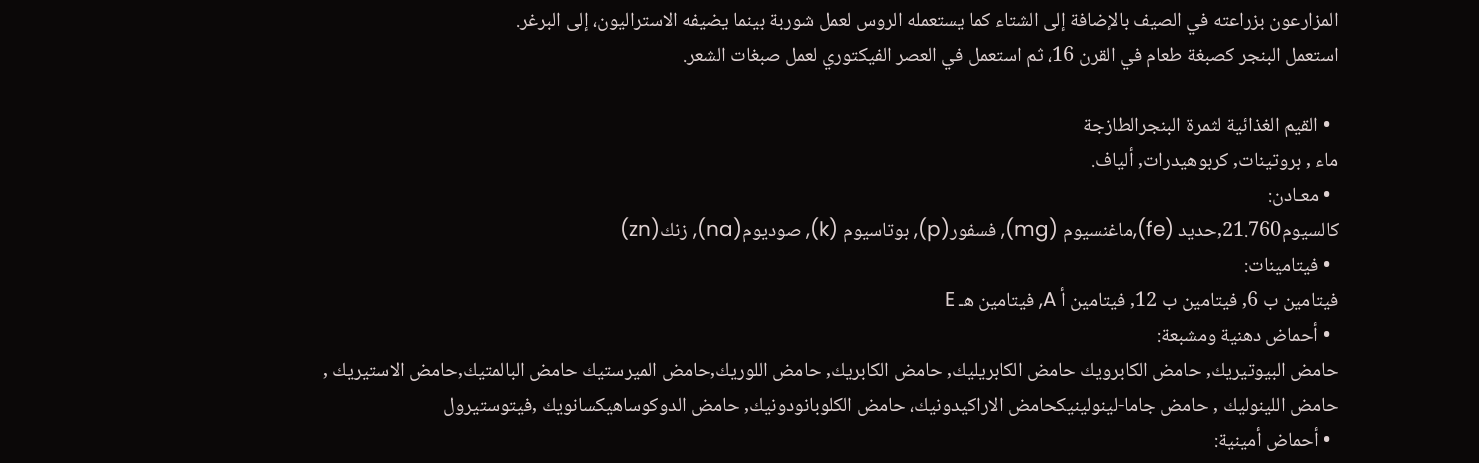المزارعون بزراعته في الصيف بالإضافة إلى الشتاء كما يستعمله الروس لعمل شوربة بينما يضيفه الاستراليون، إلى البرغر.
استعمل البنجر كصبغة طعام في القرن 16، ثم استعمل في العصر الفيكتوري لعمل صبغات الشعر.

  • القيم الغذائية لثمرة البنجرالطازجة
ماء , بروتينات, كربوهيدرات, ألياف.
  • معـادن:
كالسيوم21.760,حديد (fe),ماغنسيوم (mg), فسفور(p), بوتاسيوم (k), صوديوم(na), زنك(zn)
  • فيتامينات:
فيتامين ب 6, فيتامين ب 12, فيتامين أ A, فيتامين هـ E
  • أحماض دهنية ومشبعة:
حامض البيوتيريك, حامض الكابرويك حامض الكابريليك, حامض الكابريك, حامض اللوريك,حامض الميرستيك حامض البالمتيك,حامض الاستيريك , حامض اللينوليك , حامض جاما-لينولينيكحامض الاراكيدونيك، حامض الكلوبانودونيك, حامض الدوكوساهيكسانويك ,فيتوستيرول
  • أحماض أمينية: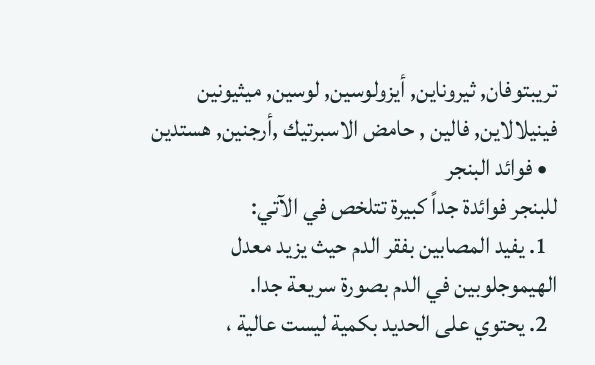تريبتوفان, ثيروناين, أيزولوسين, لوسين, ميثيونين فينيلالاين, فالين , حامض الاسبرتيك ,أرجنين, هستدين
  • فوائد البنجر
للبنجر فوائدة جداً كبيرة تتلخص في الآتي:
  1. يفيد المصابين بفقر الدم حيث يزيد معدل الهيموجلوبين في الدم بصورة سريعة جدا.
  2. يحتوي على الحديد بكمية ليست عالية ،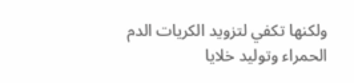ولكنها تكفي لتزويد الكريات الدم الحمراء وتوليد خلايا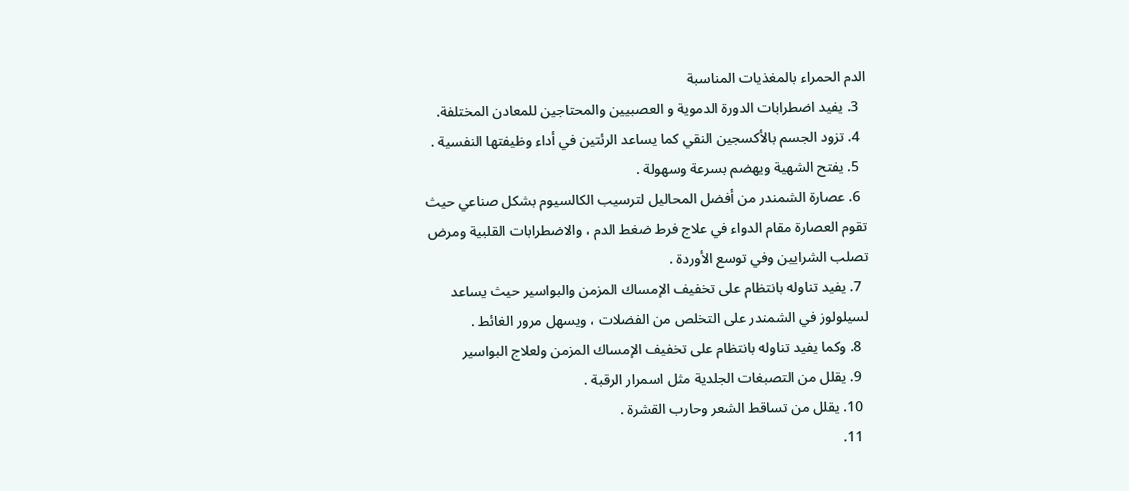الدم الحمراء بالمغذيات المناسبة
  3. يفيد اضطرابات الدورة الدموية و العصبيين والمحتاجين للمعادن المختلفة.
  4. تزود الجسم بالأكسجين النقي كما يساعد الرئتين في أداء وظيفتها النفسية .
  5. يفتح الشهية ويهضم بسرعة وسهولة .
  6. عصارة الشمندر من أفضل المحاليل لترسيب الكالسيوم بشكل صناعي حيث تقوم العصارة مقام الدواء في علاج فرط ضغط الدم ، والاضطرابات القلبية ومرض تصلب الشرايين وفي توسع الأوردة .
  7. يفيد تناوله بانتظام على تخفيف الإمساك المزمن والبواسير حيث يساعد لسيلولوز في الشمندر على التخلص من الفضلات ، ويسهل مرور الغائط .
  8. وكما يفيد تناوله بانتظام على تخفيف الإمساك المزمن ولعلاج البواسير
  9. يقلل من التصبغات الجلدية مثل اسمرار الرقبة .
  10. يقلل من تساقط الشعر وحارب القشرة .
  11.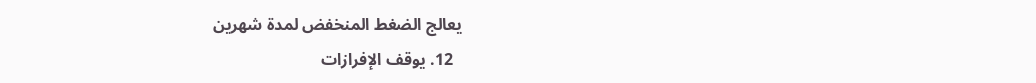يعالج الضغط المنخفض لمدة شهرين
  12. يوقف الإفرازات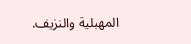المهبلية والنزيف.